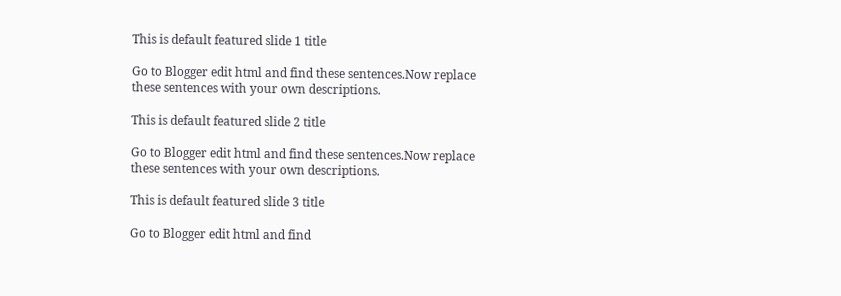This is default featured slide 1 title

Go to Blogger edit html and find these sentences.Now replace these sentences with your own descriptions.

This is default featured slide 2 title

Go to Blogger edit html and find these sentences.Now replace these sentences with your own descriptions.

This is default featured slide 3 title

Go to Blogger edit html and find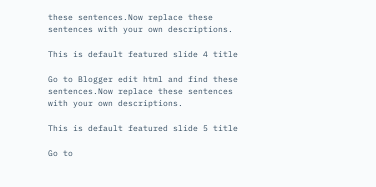these sentences.Now replace these sentences with your own descriptions.

This is default featured slide 4 title

Go to Blogger edit html and find these sentences.Now replace these sentences with your own descriptions.

This is default featured slide 5 title

Go to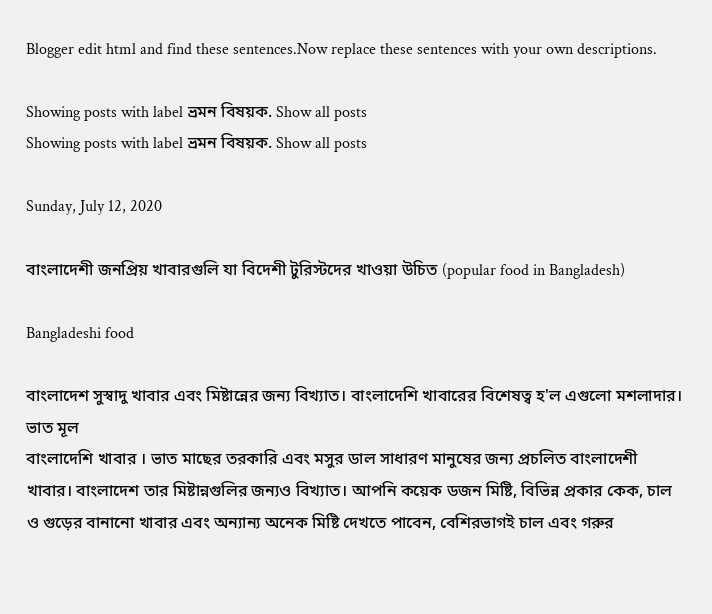Blogger edit html and find these sentences.Now replace these sentences with your own descriptions.

Showing posts with label ভ্রমন বিষয়ক. Show all posts
Showing posts with label ভ্রমন বিষয়ক. Show all posts

Sunday, July 12, 2020

বাংলাদেশী জনপ্রিয় খাবারগুলি যা বিদেশী টুরিস্টদের খাওয়া উচিত (popular food in Bangladesh)

Bangladeshi food

বাংলাদেশ সুস্বাদু খাবার এবং মিষ্টান্নের জন্য বিখ্যাত। বাংলাদেশি খাবারের বিশেষত্ব হ'ল এগুলো মশলাদার। ভাত মূল
বাংলাদেশি খাবার । ভাত মাছের তরকারি এবং মসুর ডাল সাধারণ মানুষের জন্য প্রচলিত বাংলাদেশী খাবার। বাংলাদেশ তার মিষ্টান্নগুলির জন্যও বিখ্যাত। আপনি কয়েক ডজন মিষ্টি, বিভিন্ন প্রকার কেক, চাল ও গুড়ের বানানো খাবার এবং অন্যান্য অনেক মিষ্টি দেখতে পাবেন, বেশিরভাগই চাল এবং গরুর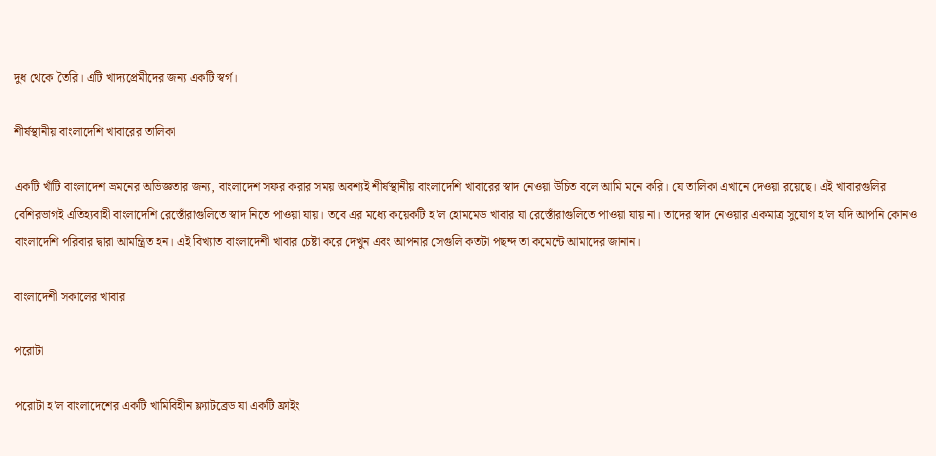দুধ থেকে তৈরি। এটি খাদ্যপ্রেমীদের জন্য একটি স্বর্গ।

শীর্ষস্থানীয় বাংলাদেশি খাবারের তালিকা

একটি খাঁটি বাংলাদেশ ভ্রমনের অভিজ্ঞতার জন্য, বাংলাদেশ সফর করার সময় অবশ্যই শীর্ষস্থানীয় বাংলাদেশি খাবারের স্বাদ নেওয়া উচিত বলে আমি মনে করি। যে তালিকা এখানে দেওয়া রয়েছে। এই খাবারগুলির বেশিরভাগই এতিহ্যবাহী বাংলাদেশি রেস্তোঁরাগুলিতে স্বাদ নিতে পাওয়া যায়। তবে এর মধ্যে কয়েকটি হ'ল হোমমেড খাবার যা রেস্তোঁরাগুলিতে পাওয়া যায় না। তাদের স্বাদ নেওয়ার একমাত্র সুযোগ হ'ল যদি আপনি কোনও বাংলাদেশি পরিবার দ্বারা আমন্ত্রিত হন। এই বিখ্যাত বাংলাদেশী খাবার চেষ্টা করে দেখুন এবং আপনার সেগুলি কতটা পছন্দ তা কমেন্টে আমাদের জানান।

বাংলাদেশী সকালের খাবার

পরোটা

পরোটা হ'ল বাংলাদেশের একটি খামিবিহীন ফ্ল্যাটব্রেড যা একটি ফ্রাইং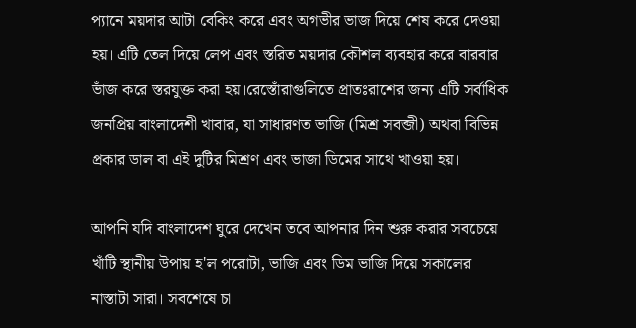প্যানে ময়দার আটা বেকিং করে এবং অগভীর ভাজ দিয়ে শেষ করে দেওয়া হয়। এটি তেল দিয়ে লেপ এবং স্তরিত ময়দার কৌশল ব্যবহার করে বারবার ভাঁজ করে স্তরযুক্ত করা হয়।রেস্তোঁরাগুলিতে প্রাতঃরাশের জন্য এটি সর্বাধিক জনপ্রিয় বাংলাদেশী খাবার, যা সাধারণত ভাজি (মিশ্র সবব্জী) অথবা বিভিন্ন প্রকার ডাল বা এই দুটির মিশ্রণ এবং ভাজা ডিমের সাথে খাওয়া হয়।

আপনি যদি বাংলাদেশ ঘুরে দেখেন তবে আপনার দিন শুরু করার সবচেয়ে খাঁটি স্থানীয় উপায় হ'ল পরোটা, ভাজি এবং ডিম ভাজি দিয়ে সকালের নাস্তাটা সারা। সবশেষে চা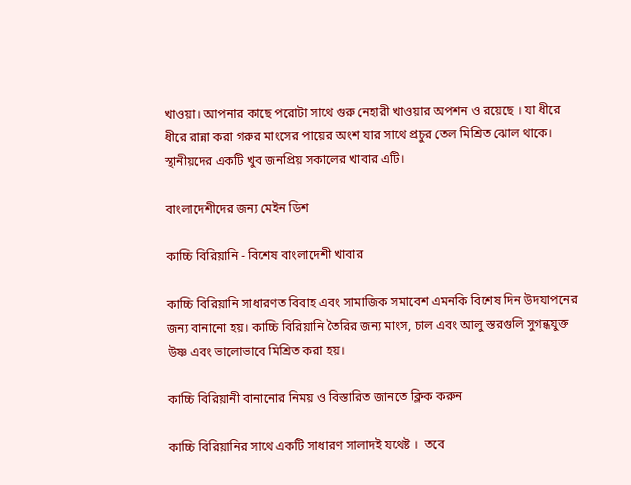খাওয়া। আপনার কাছে পরোটা সাথে গুরু নেহারী খাওয়ার অপশন ও রয়েছে । যা ধীরে ধীরে রান্না করা গরুর মাংসের পায়ের অংশ যার সাথে প্রচুর তেল মিশ্রিত ঝোল থাকে।  স্থানীয়দের একটি খুব জনপ্রিয় সকালের খাবার এটি।

বাংলাদেশীদের জন্য মেইন ডিশ

কাচ্চি বিরিয়ানি - বিশেষ বাংলাদেশী খাবার

কাচ্চি বিরিয়ানি সাধারণত বিবাহ এবং সামাজিক সমাবেশ এমনকি বিশেষ দিন উদযাপনের জন্য বানানো হয়। কাচ্চি বিরিয়ানি তৈরির জন্য মাংস, চাল এবং আলু স্তরগুলি সুগন্ধযুক্ত উষ্ণ এবং ভালোভাবে মিশ্রিত করা হয়।

কাচ্চি বিরিয়ানী বানানোর নিময় ও বিস্তারিত জানতে ক্লিক করুন

কাচ্চি বিরিয়ানির সাথে একটি সাধারণ সালাদই যথেষ্ট ।  তবে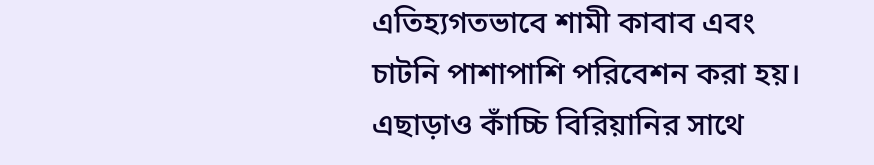এতিহ্যগতভাবে শামী কাবাব এবং চাটনি পাশাপাশি পরিবেশন করা হয়। এছাড়াও কাঁচ্চি বিরিয়ানির সাথে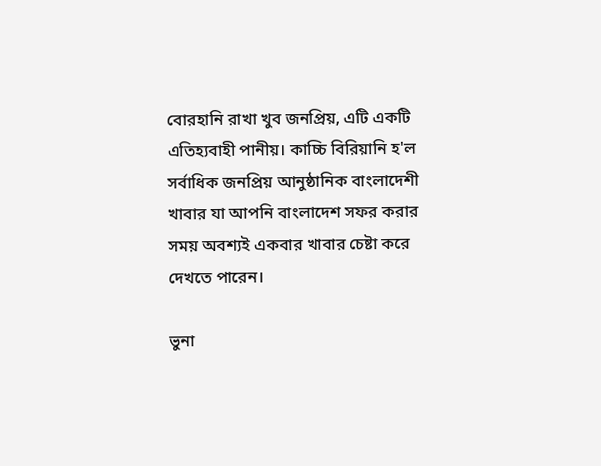বোরহানি রাখা খুব জনপ্রিয়, এটি একটি  এতিহ্যবাহী পানীয়। কাচ্চি বিরিয়ানি হ'ল সর্বাধিক জনপ্রিয় আনুষ্ঠানিক বাংলাদেশী খাবার যা আপনি বাংলাদেশ সফর করার সময় অবশ্যই একবার খাবার চেষ্টা করে দেখতে পারেন।

ভুনা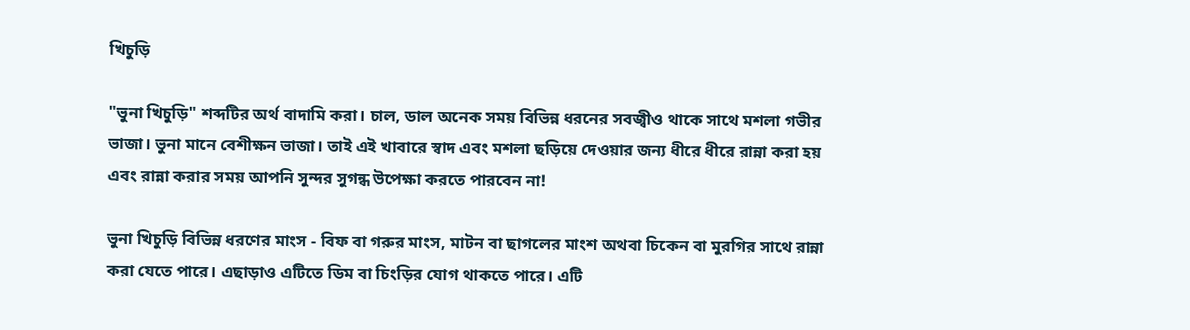খিচুড়ি

"ভুনা খিচুড়ি" শব্দটির অর্থ বাদামি করা। চাল, ডাল অনেক সময় বিভিন্ন ধরনের সবজ্বীও থাকে সাথে মশলা গভীর ভাজা। ভুনা মানে বেশীক্ষন ভাজা। তাই এই খাবারে স্বাদ এবং মশলা ছড়িয়ে দেওয়ার জন্য ধীরে ধীরে রান্না করা হয় এবং রান্না করার সময় আপনি সুন্দর সুগন্ধ উপেক্ষা করতে পারবেন না!

ভুনা খিচুড়ি বিভিন্ন ধরণের মাংস - বিফ বা গরুর মাংস, মাটন বা ছাগলের মাংশ অথবা চিকেন বা মুরগির সাথে রান্না করা যেতে পারে। এছাড়াও এটিতে ডিম বা চিংড়ির যোগ থাকতে পারে। এটি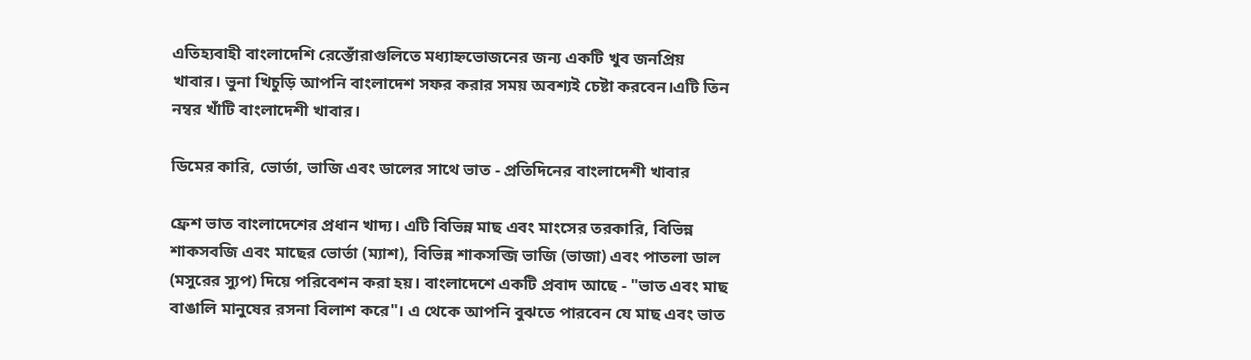এতিহ্যবাহী বাংলাদেশি রেস্তোঁরাগুলিতে মধ্যাহ্নভোজনের জন্য একটি খুব জনপ্রিয় খাবার। ভুনা খিচুড়ি আপনি বাংলাদেশ সফর করার সময় অবশ্যই চেষ্টা করবেন।এটি তিন নম্বর খাঁটি বাংলাদেশী খাবার।

ডিমের কারি, ভোর্তা, ভাজি এবং ডালের সাথে ভাত - প্রতিদিনের বাংলাদেশী খাবার

ফ্রেশ ভাত বাংলাদেশের প্রধান খাদ্য। এটি বিভিন্ন মাছ এবং মাংসের তরকারি, বিভিন্ন শাকসবজি এবং মাছের ভোর্তা (ম্যাশ), বিভিন্ন শাকসব্জি ভাজি (ভাজা) এবং পাতলা ডাল (মসুরের স্যুপ) দিয়ে পরিবেশন করা হয়। বাংলাদেশে একটি প্রবাদ আছে - "ভাত এবং মাছ বাঙালি মানুষের রসনা বিলাশ করে"। এ থেকে আপনি বুঝতে পারবেন যে মাছ এবং ভাত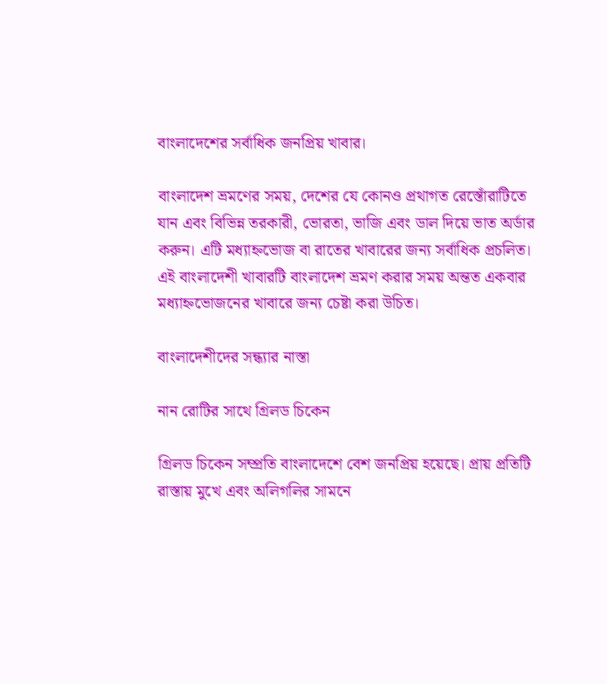বাংলাদেশের সর্বাধিক জনপ্রিয় খাবার।

বাংলাদেশ ভ্রমণের সময়, দেশের যে কোনও প্রথাগত রেস্তোঁরাটিতে যান এবং বিভিন্ন তরকারী, ভোরতা, ভাজি এবং ডাল দিয়ে ভাত অর্ডার করুন। এটি মধ্যাহ্নভোজ বা রাতের খাবারের জন্য সর্বাধিক প্রচলিত। এই বাংলাদেশী খাবারটি বাংলাদেশ ভ্রমণ করার সময় অন্তত একবার মধ্যাহ্নভোজনের খাবারে জন্য চেষ্টা করা উচিত।

বাংলাদেশীদের সন্ধ্যার নাস্তা

নান রোটির সাথে গ্রিলড চিকেন

গ্রিলড চিকেন সম্প্রতি বাংলাদেশে বেশ জনপ্রিয় হয়েছে। প্রায় প্রতিটি রাস্তায় মুখে এবং অলিগলির সামনে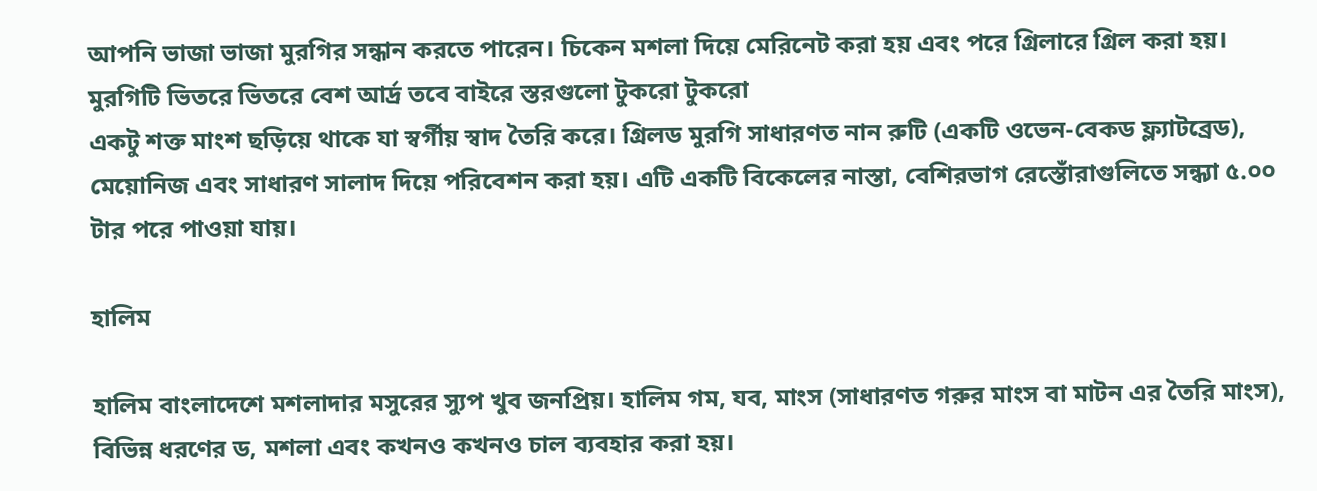আপনি ভাজা ভাজা মুরগির সন্ধান করতে পারেন। চিকেন মশলা দিয়ে মেরিনেট করা হয় এবং পরে গ্রিলারে গ্রিল করা হয়। মুরগিটি ভিতরে ভিতরে বেশ আর্দ্র তবে বাইরে স্তরগুলো টুকরো টুকরো
একটু শক্ত মাংশ ছড়িয়ে থাকে যা স্বর্গীয় স্বাদ তৈরি করে। গ্রিলড মুরগি সাধারণত নান রুটি (একটি ওভেন-বেকড ফ্ল্যাটব্রেড), মেয়োনিজ এবং সাধারণ সালাদ দিয়ে পরিবেশন করা হয়। এটি একটি বিকেলের নাস্তা, বেশিরভাগ রেস্তোঁরাগুলিতে সন্ধ্যা ৫.০০ টার পরে পাওয়া যায়।

হালিম

হালিম বাংলাদেশে মশলাদার মসুরের স্যুপ খুব জনপ্রিয়। হালিম গম, যব, মাংস (সাধারণত গরুর মাংস বা মাটন এর তৈরি মাংস), বিভিন্ন ধরণের ড, মশলা এবং কখনও কখনও চাল ব্যবহার করা হয়।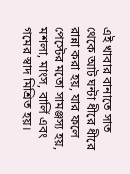এই খাবার বানাতে সাত থেকে আট ঘন্টা ধীরে ধীরে রান্না করা হয়, যার ফলে পেস্টের মতো সামঞ্জস্য হয়, মশলা, মাংস, বার্লি এবং গমের স্বাদ মিশ্রিত হয়।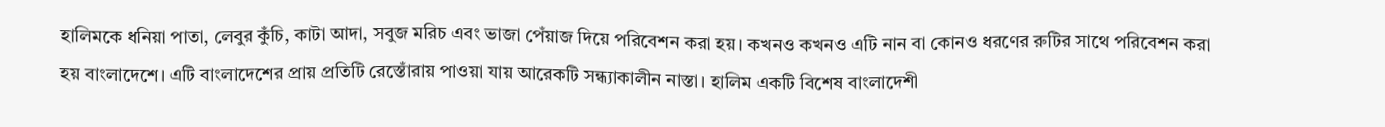হালিমকে ধনিয়া পাতা, লেবুর কুঁচি, কাটা আদা, সবুজ মরিচ এবং ভাজা পেঁয়াজ দিয়ে পরিবেশন করা হয়। কখনও কখনও এটি নান বা কোনও ধরণের রুটির সাথে পরিবেশন করা হয় বাংলাদেশে। এটি বাংলাদেশের প্রায় প্রতিটি রেস্তোঁরায় পাওয়া যায় আরেকটি সন্ধ্যাকালীন নাস্তা। হালিম একটি বিশেষ বাংলাদেশী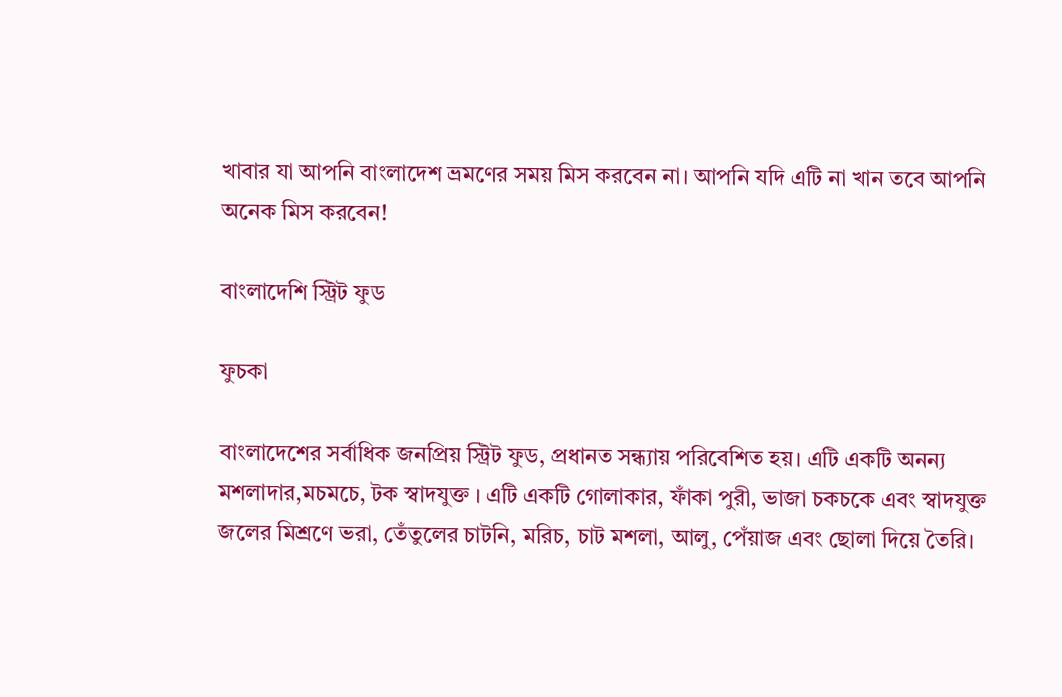খাবার যা আপনি বাংলাদেশ ভ্রমণের সময় মিস করবেন না। আপনি যদি এটি না খান তবে আপনি অনেক মিস করবেন!

বাংলাদেশি স্ট্রিট ফুড

ফুচকা

বাংলাদেশের সর্বাধিক জনপ্রিয় স্ট্রিট ফুড, প্রধানত সন্ধ্যায় পরিবেশিত হয়। এটি একটি অনন্য মশলাদার,মচমচে, টক স্বাদযুক্ত । এটি একটি গোলাকার, ফাঁকা পুরী, ভাজা চকচকে এবং স্বাদযুক্ত জলের মিশ্রণে ভরা, তেঁতুলের চাটনি, মরিচ, চাট মশলা, আলু, পেঁয়াজ এবং ছোলা দিয়ে তৈরি।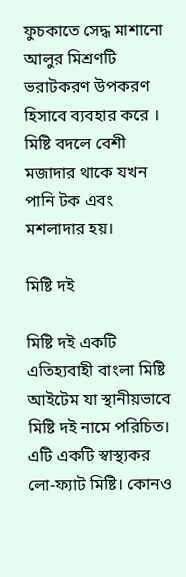ফুচকাতে সেদ্ধ মাশানো আলুর মিশ্রণটি ভরাটকরণ উপকরণ হিসাবে ব্যবহার করে । মিষ্টি বদলে বেশী মজাদার থাকে যখন পানি টক এবং মশলাদার হয়।

মিষ্টি দই

মিষ্টি দই একটি এতিহ্যবাহী বাংলা মিষ্টি আইটেম যা স্থানীয়ভাবে মিষ্টি দই নামে পরিচিত। এটি একটি স্বাস্থ্যকর লো-ফ্যাট মিষ্টি। কোনও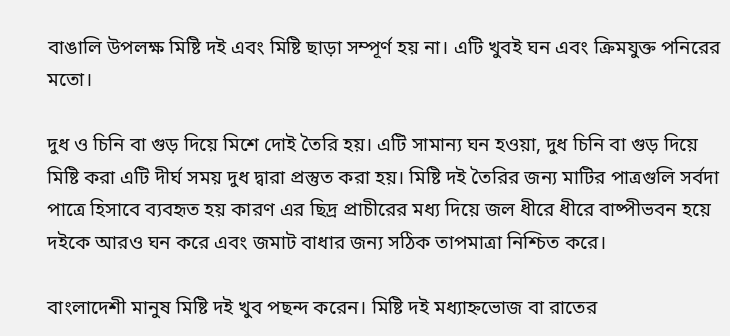বাঙালি উপলক্ষ মিষ্টি দই এবং মিষ্টি ছাড়া সম্পূর্ণ হয় না। এটি খুবই ঘন এবং ক্রিমযুক্ত পনিরের মতো।

দুধ ও চিনি বা গুড় দিয়ে মিশে দোই তৈরি হয়। এটি সামান্য ঘন হওয়া, দুধ চিনি বা গুড় দিয়ে মিষ্টি করা এটি দীর্ঘ সময় দুধ দ্বারা প্রস্তুত করা হয়। মিষ্টি দই তৈরির জন্য মাটির পাত্রগুলি সর্বদা পাত্রে হিসাবে ব্যবহৃত হয় কারণ এর ছিদ্র প্রাচীরের মধ্য দিয়ে জল ধীরে ধীরে বাষ্পীভবন হয়ে দইকে আরও ঘন করে এবং জমাট বাধার জন্য সঠিক তাপমাত্রা নিশ্চিত করে।

বাংলাদেশী মানুষ মিষ্টি দই খুব পছন্দ করেন। মিষ্টি দই মধ্যাহ্নভোজ বা রাতের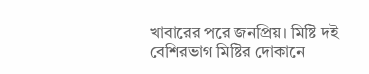খাবারের পরে জনপ্রিয়। মিষ্টি দই বেশিরভাগ মিষ্টির দোকানে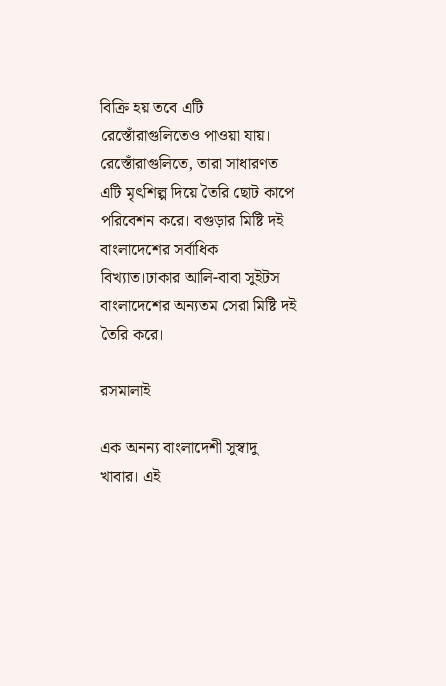বিক্রি হয় তবে এটি রেস্তোঁরাগুলিতেও পাওয়া যায়। রেস্তোঁরাগুলিতে, তারা সাধারণত এটি মৃৎশিল্প দিয়ে তৈরি ছোট কাপে পরিবেশন করে। বগুড়ার মিষ্টি দই বাংলাদেশের সর্বাধিক বিখ্যাত।ঢাকার আলি-বাবা সুইটস বাংলাদেশের অন্যতম সেরা মিষ্টি দই তৈরি করে।

রসমালাই

এক অনন্য বাংলাদেশী সুস্বাদু খাবার। এই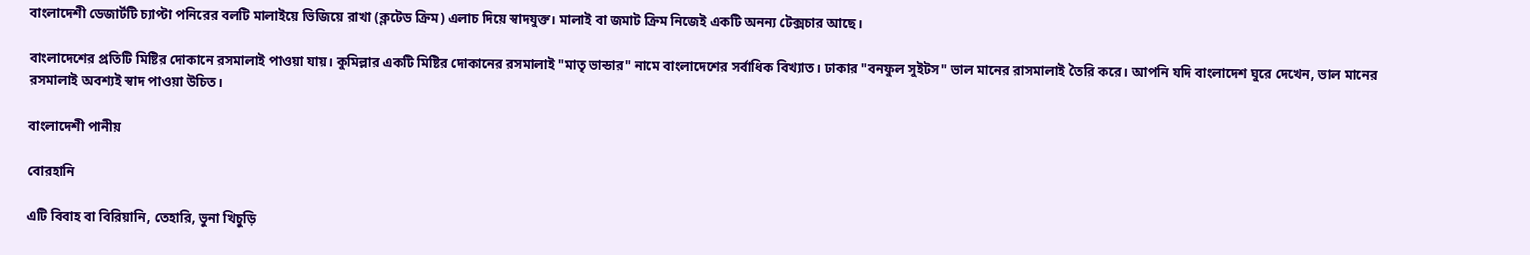বাংলাদেশী ডেজার্টটি চ্যাপ্টা পনিরের বলটি মালাইয়ে ভিজিয়ে রাখা (ক্লটেড ক্রিম) এলাচ দিয়ে স্বাদযুক্ত। মালাই বা জমাট ক্রিম নিজেই একটি অনন্য টেক্সচার আছে।

বাংলাদেশের প্রতিটি মিষ্টির দোকানে রসমালাই পাওয়া যায়। কুমিল্লার একটি মিষ্টির দোকানের রসমালাই "মাতৃ ভান্ডার" নামে বাংলাদেশের সর্বাধিক বিখ্যাত। ঢাকার "বনফুল সুইটস" ভাল মানের রাসমালাই তৈরি করে। আপনি যদি বাংলাদেশ ঘুরে দেখেন, ভাল মানের রসমালাই অবশ্যই স্বাদ পাওয়া উচিত।

বাংলাদেশী পানীয়

বোরহানি

এটি বিবাহ বা বিরিয়ানি, তেহারি, ভুনা খিচুড়ি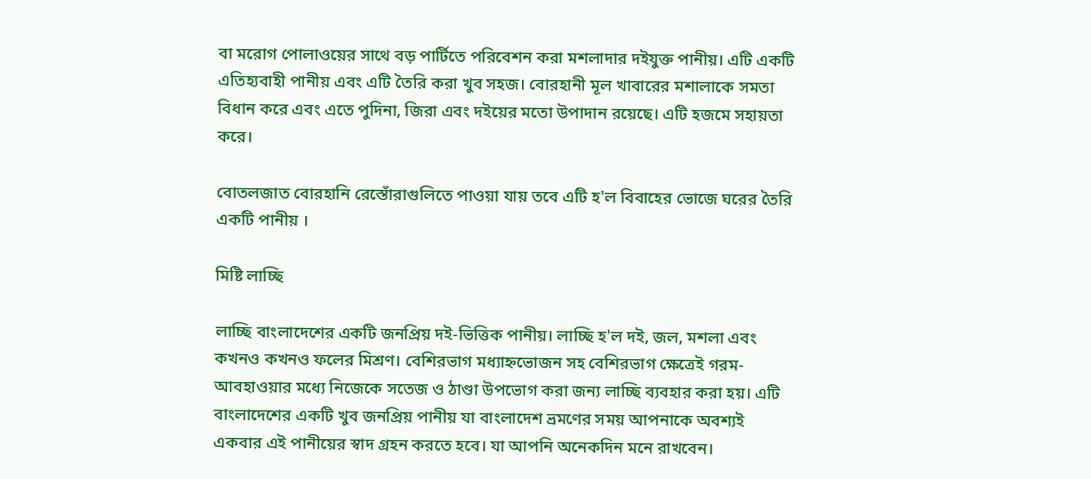বা মরোগ পোলাওয়ের সাথে বড় পার্টিতে পরিবেশন করা মশলাদার দইযুক্ত পানীয়। এটি একটি এতিহ্যবাহী পানীয় এবং এটি তৈরি করা খুব সহজ। বোরহানী মূল খাবারের মশালাকে সমতা বিধান করে এবং এতে পুদিনা, জিরা এবং দইয়ের মতো উপাদান রয়েছে। এটি হজমে সহায়তা করে।

বোতলজাত বোরহানি রেস্তোঁরাগুলিতে পাওয়া যায় তবে এটি হ'ল বিবাহের ভোজে ঘরের তৈরি একটি পানীয় ।

মিষ্টি লাচ্ছি

লাচ্ছি বাংলাদেশের একটি জনপ্রিয় দই-ভিত্তিক পানীয়। লাচ্ছি হ'ল দই, জল, মশলা এবং কখনও কখনও ফলের মিশ্রণ। বেশিরভাগ মধ্যাহ্নভোজন সহ বেশিরভাগ ক্ষেত্রেই গরম-আবহাওয়ার মধ্যে নিজেকে সতেজ ও ঠাণ্ডা উপভোগ করা জন্য লাচ্ছি ব্যবহার করা হয়। এটি বাংলাদেশের একটি খুব জনপ্রিয় পানীয় যা বাংলাদেশ ভ্রমণের সময় আপনাকে অবশ্যই একবার এই পানীয়ের স্বাদ গ্রহন করতে হবে। যা আপনি অনেকদিন মনে রাখবেন।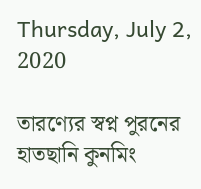Thursday, July 2, 2020

তারণ্যের স্বপ্ন পুরনের হাতছানি কুনমিং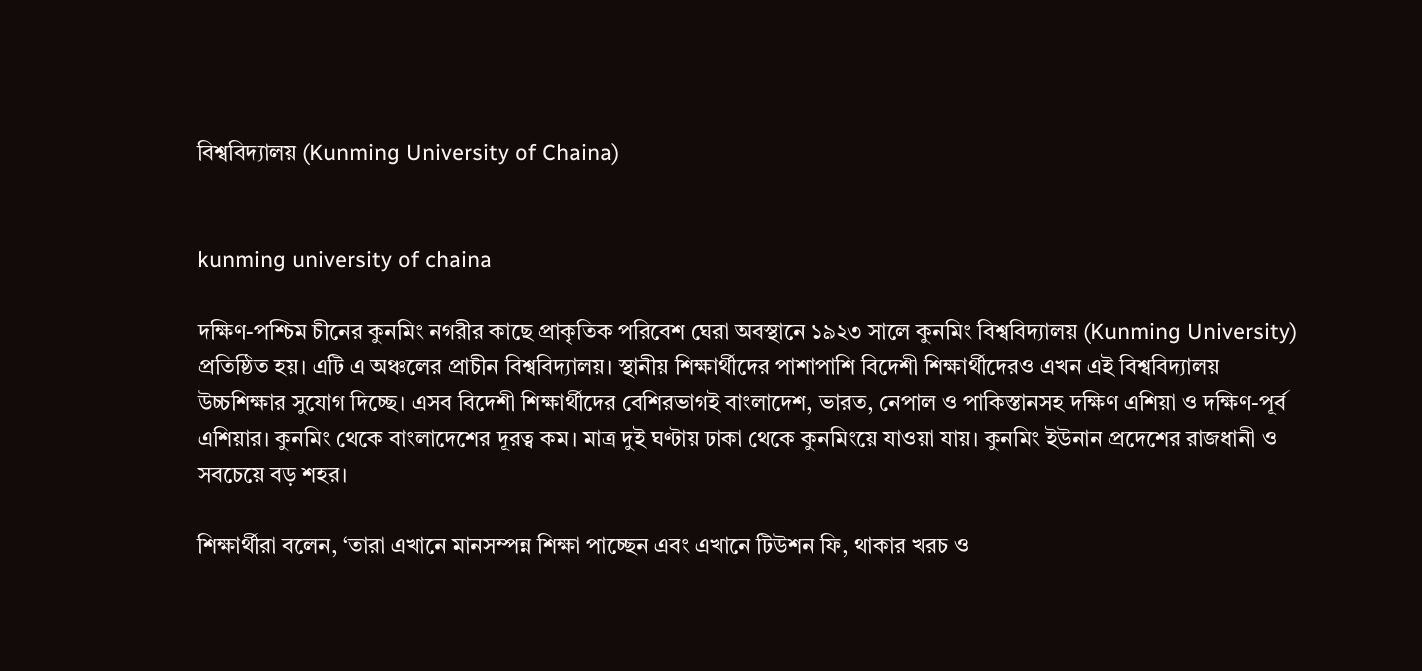বিশ্ববিদ্যালয় (Kunming University of Chaina)


kunming university of chaina

দক্ষিণ-পশ্চিম চীনের কুনমিং নগরীর কাছে প্রাকৃতিক পরিবেশ ঘেরা অবস্থানে ১৯২৩ সালে কুনমিং বিশ্ববিদ্যালয় (Kunming University) প্রতিষ্ঠিত হয়। এটি এ অঞ্চলের প্রাচীন বিশ্ববিদ্যালয়। স্থানীয় শিক্ষার্থীদের পাশাপাশি বিদেশী শিক্ষার্থীদেরও এখন এই বিশ্ববিদ্যালয় উচ্চশিক্ষার সুযোগ দিচ্ছে। এসব বিদেশী শিক্ষার্থীদের বেশিরভাগই বাংলাদেশ, ভারত, নেপাল ও পাকিস্তানসহ দক্ষিণ এশিয়া ও দক্ষিণ-পূর্ব এশিয়ার। কুনমিং থেকে বাংলাদেশের দূরত্ব কম। মাত্র দুই ঘণ্টায় ঢাকা থেকে কুনমিংয়ে যাওয়া যায়। কুনমিং ইউনান প্রদেশের রাজধানী ও সবচেয়ে বড় শহর।

শিক্ষার্থীরা বলেন, ‘তারা এখানে মানসম্পন্ন শিক্ষা পাচ্ছেন এবং এখানে টিউশন ফি, থাকার খরচ ও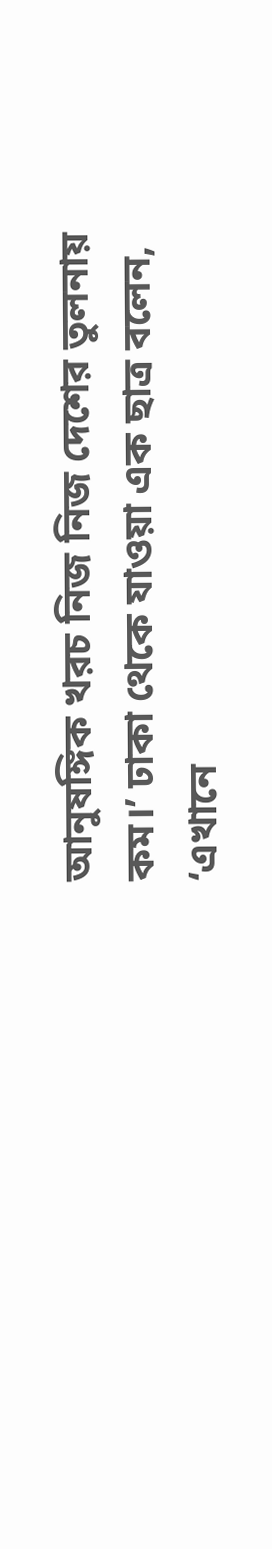আনুষঙ্গিক খরচ নিজ নিজ দেশের তুলনায় কম।’ ঢাকা থেকে যাওয়া এক ছাত্র বলেন, ‘এখানে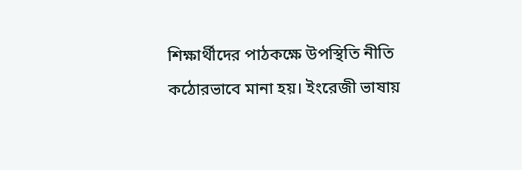শিক্ষার্থীদের পাঠকক্ষে উপস্থিতি নীতি কঠোরভাবে মানা হয়। ইংরেজী ভাষায়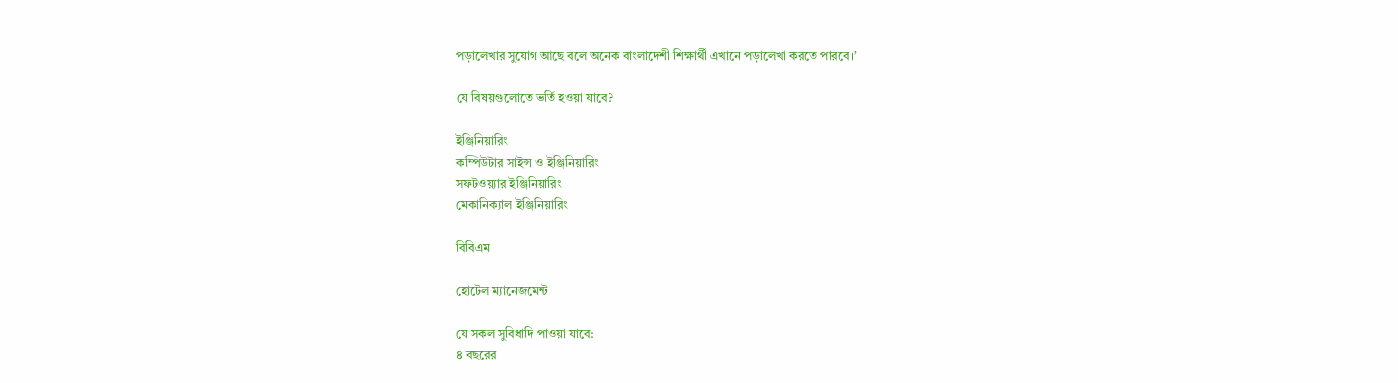পড়ালেখার সুযোগ আছে বলে অনেক বাংলাদেশী শিক্ষার্থী এখানে পড়ালেখা করতে পারবে।’

যে বিষয়গুলোতে ভর্তি হওয়া যাবে?

ইঞ্জিনিয়ারিং
কম্পিউটার সাইন্স ও ইঞ্জিনিয়ারিং
সফটওয়্যার ইঞ্জিনিয়ারিং
মেকানিক্যাল ইঞ্জিনিয়ারিং

বিবিএম

হোটেল ম্যানেজমেন্ট

যে সকল সুবিধাদি পাওয়া যাবে:
৪ বছরের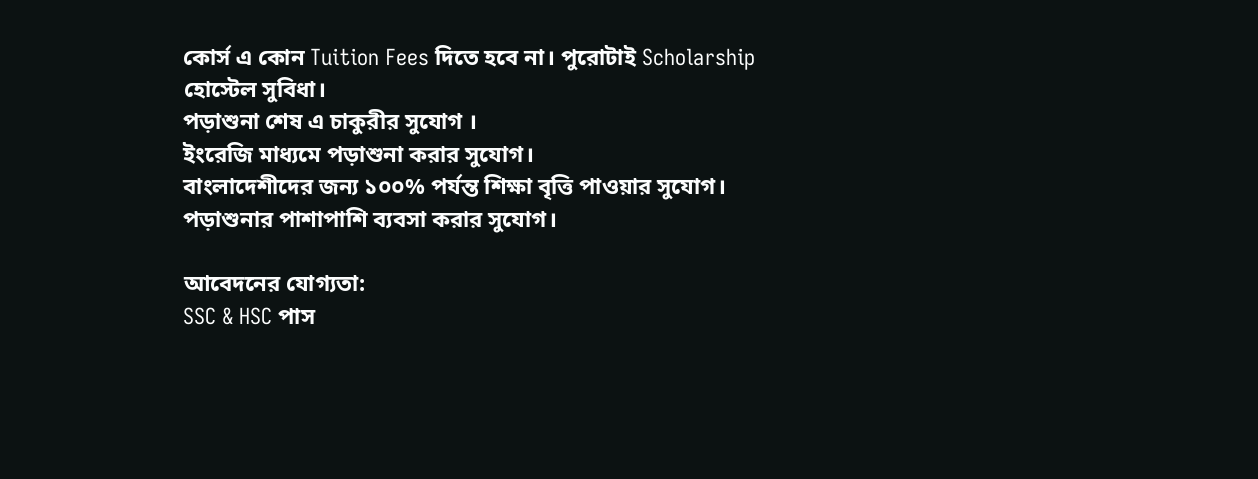কোর্স এ কোন Tuition Fees দিতে হবে না। পুরোটাই Scholarship
হোস্টেল সুবিধা।
পড়াশুনা শেষ এ চাকুরীর সুযোগ ।
ইংরেজি মাধ্যমে পড়াশুনা করার সুযোগ।
বাংলাদেশীদের জন্য ১০০% পর্যন্ত শিক্ষা বৃত্তি পাওয়ার সুযোগ।
পড়াশুনার পাশাপাশি ব্যবসা করার সুযোগ।

আবেদনের যোগ্যতা:
SSC & HSC পাস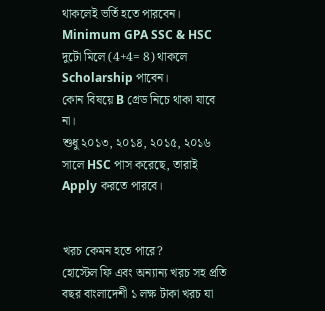থাকলেই ভর্তি হতে পারবেন।
Minimum GPA SSC & HSC দুটো মিলে (4+4= 8) থাকলে Scholarship পাবেন।
কোন বিষয়ে B গ্রেড নিচে থাকা যাবে না।
শুধু ২০১৩, ২০১৪, ২০১৫, ২০১৬ সালে HSC পাস করেছে, তারাই Apply করতে পারবে।


খরচ কেমন হতে পারে?
হোস্টেল ফি এবং অন্যান্য খরচ সহ প্রতি বছর বাংলাদেশী ১ লক্ষ টাকা খরচ যা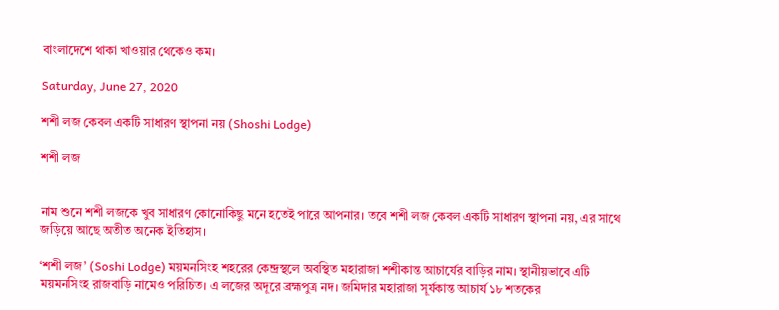বাংলাদেশে থাকা খাওয়ার থেকেও কম।

Saturday, June 27, 2020

শশী লজ কেবল একটি সাধারণ স্থাপনা নয় (Shoshi Lodge)

শশী লজ


নাম শুনে শশী লজকে খুব সাধারণ কোনোকিছু মনে হতেই পারে আপনার। তবে শশী লজ কেবল একটি সাধারণ স্থাপনা নয়, এর সাথে জড়িয়ে আছে অতীত অনেক ইতিহাস।

‘শশী লজ’ (Soshi Lodge) ময়মনসিংহ শহরের কেন্দ্রস্থলে অবস্থিত মহারাজা শশীকান্ত আচার্যের বাড়ির নাম। স্থানীয়ভাবে এটি ময়মনসিংহ রাজবাড়ি নামেও পরিচিত। এ লজের অদূরে ব্রহ্মপুত্র নদ। জমিদার মহারাজা সূর্যকান্ত আচার্য ১৮ শতকের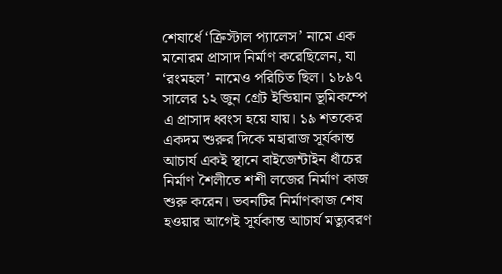শেষার্ধে ‘ক্রিস্টাল প্যালেস’ নামে এক মনোরম প্রাসাদ নির্মাণ করেছিলেন, যা ‘রংমহল’ নামেও পরিচিত ছিল। ১৮৯৭ সালের ১২ জুন গ্রেট ইন্ডিয়ান ভূমিকম্পে এ প্রাসাদ ধ্বংস হয়ে যায়। ১৯ শতকের একদম শুরুর দিকে মহারাজ সূর্যকান্ত আচার্য একই স্থানে বাইজেন্টাইন ধাঁচের নির্মাণ শৈলীতে শশী লজের নির্মাণ কাজ শুরু করেন। ভবনটির নির্মাণকাজ শেষ হওয়ার আগেই সূর্যকান্ত আচার্য মত্যুবরণ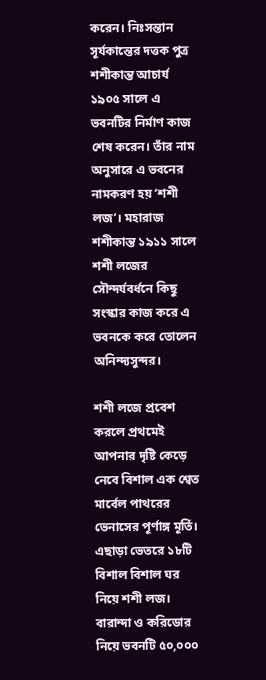করেন। নিঃসন্তান সূর্যকান্তের দত্তক পুত্র শশীকান্ত আচার্য ১৯০৫ সালে এ ভবনটির নির্মাণ কাজ শেষ করেন। তাঁর নাম অনুসারে এ ভবনের নামকরণ হয় ‘শশী লজ’। মহারাজ শশীকান্ত ১৯১১ সালে শশী লজের সৌন্দর্যবর্ধনে কিছু সংস্কার কাজ করে এ ভবনকে করে তোলেন অনিন্দ্যসুন্দর।

শশী লজে প্রবেশ করলে প্রথমেই আপনার দৃষ্টি কেড়ে নেবে বিশাল এক শ্বেত মার্বেল পাথরের ভেনাসের পূর্ণাঙ্গ মূর্তি। এছাড়া ভেতরে ১৮টি বিশাল বিশাল ঘর নিয়ে শশী লজ। বারান্দা ও করিডোর নিয়ে ভবনটি ৫০,০০০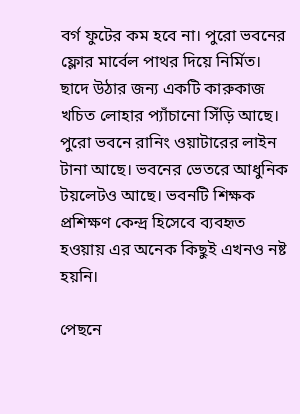বর্গ ফুটের কম হবে না। পুরো ভবনের ফ্লোর মার্বেল পাথর দিয়ে নির্মিত। ছাদে উঠার জন্য একটি কারুকাজ খচিত লোহার প্যাঁচানো সিঁড়ি আছে। পুরো ভবনে রানিং ওয়াটারের লাইন টানা আছে। ভবনের ভেতরে আধুনিক টয়লেটও আছে। ভবনটি শিক্ষক প্রশিক্ষণ কেন্দ্র হিসেবে ব্যবহৃত হওয়ায় এর অনেক কিছুই এখনও নষ্ট হয়নি।

পেছনে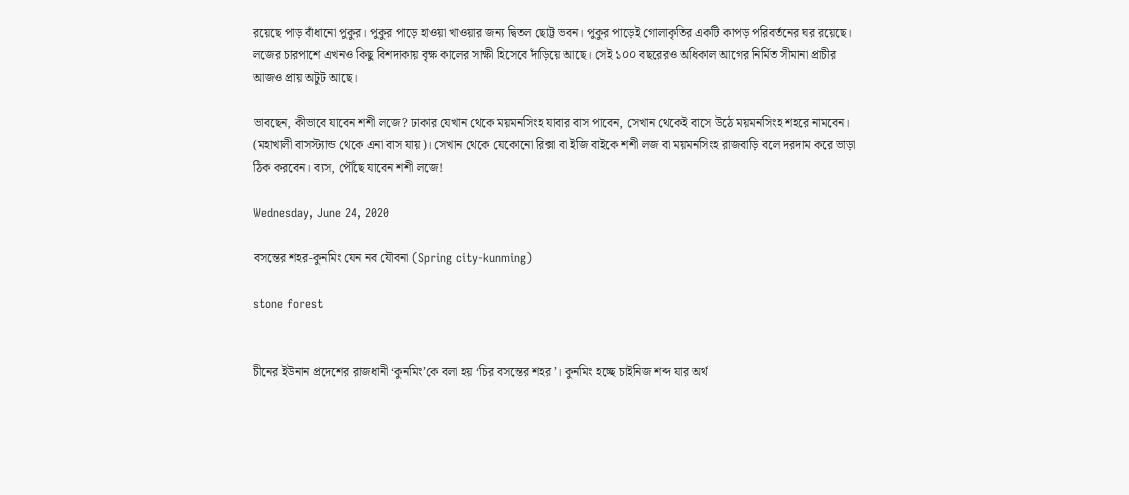রয়েছে পাড় বাঁধানো পুকুর। পুকুর পাড়ে হাওয়া খাওয়ার জন্য দ্বিতল ছোট্ট ভবন। পুকুর পাড়েই গোলাকৃতির একটি কাপড় পরিবর্তনের ঘর রয়েছে। লজের চারপাশে এখনও কিছু বিশদাকায় বৃক্ষ কালের সাক্ষী হিসেবে দাঁড়িয়ে আছে। সেই ১০০ বছরেরও অধিকাল আগের নির্মিত সীমানা প্রাচীর আজও প্রায় অটুট আছে।

ভাবছেন, কীভাবে যাবেন শশী লজে? ঢাকার যেখান থেকে ময়মনসিংহ যাবার বাস পাবেন, সেখান থেকেই বাসে উঠে ময়মনসিংহ শহরে নামবেন। (মহাখালী বাসস্ট্যান্ড থেকে এনা বাস যায়)। সেখান থেকে যেকোনো রিক্সা বা ইজি বাইকে শশী লজ বা ময়মনসিংহ রাজবাড়ি বলে দরদাম করে ভাড়া ঠিক করবেন। ব্যস, পৌঁছে যাবেন শশী লজে!

Wednesday, June 24, 2020

বসন্তের শহর-কুনমিং যেন নব যৌবনা (Spring city-kunming)

stone forest


চীনের ইউনান প্রদেশের রাজধানী ‘কুনমিং’কে বলা হয় ‘চির বসন্তের শহর’। কুনমিং হচ্ছে চাইনিজ শব্দ যার অর্থ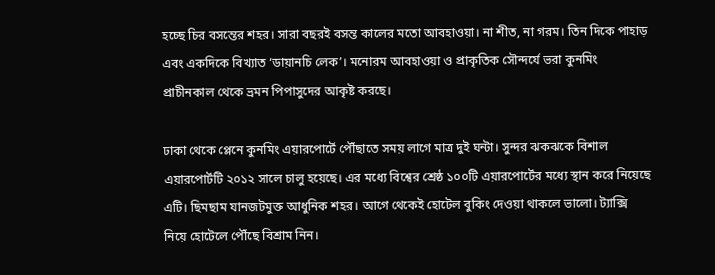হচ্ছে চির বসন্তের শহর। সারা বছরই বসন্ত কালের মতো আবহাওয়া। না শীত, না গরম। তিন দিকে পাহাড় এবং একদিকে বিখ্যাত ‘ডায়ানচি লেক’। মনোরম আবহাওয়া ও প্রাকৃতিক সৌন্দর্যে ভরা কুনমিং প্রাচীনকাল থেকে ভ্রমন পিপাসুদের আকৃষ্ট করছে।

ঢাকা থেকে প্লেনে কুনমিং এয়ারপোর্টে পৌঁছাতে সময় লাগে মাত্র দুই ঘন্টা। সুন্দর ঝকঝকে বিশাল এয়ারপোর্টটি ২০১২ সালে চালু হয়েছে। এর মধ্যে বিশ্বের শ্রেষ্ঠ ১০০টি এয়ারপোর্টের মধ্যে স্থান করে নিয়েছে এটি। ছিমছাম যানজটমুক্ত আধুনিক শহর। আগে থেকেই হোটেল বুকিং দেওয়া থাকলে ভালো। ট্যাক্সি নিয়ে হোটেলে পৌঁছে বিশ্রাম নিন।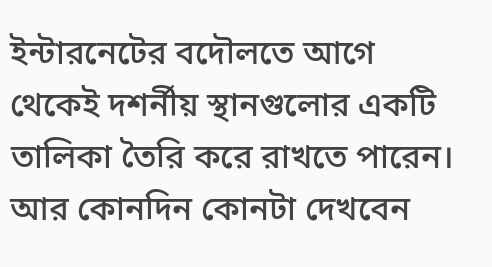ইন্টারনেটের বদৌলতে আগে থেকেই দশর্নীয় স্থানগুলোর একটি তালিকা তৈরি করে রাখতে পারেন। আর কোনদিন কোনটা দেখবেন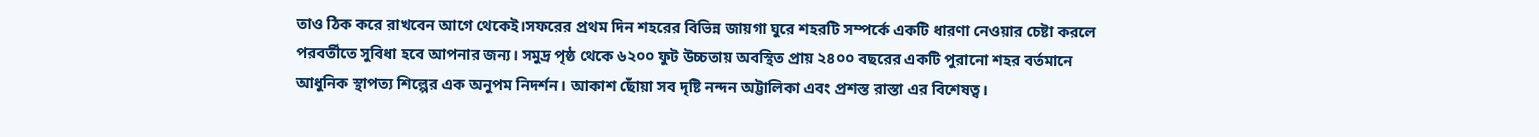তাও ঠিক করে রাখবেন আগে থেকেই।সফরের প্রথম দিন শহরের বিভিন্ন জায়গা ঘুরে শহরটি সম্পর্কে একটি ধারণা নেওয়ার চেষ্টা করলে পরবর্তীতে সুবিধা হবে আপনার জন্য। সমুদ্র পৃষ্ঠ থেকে ৬২০০ ফুট উচ্চতায় অবস্থিত প্রায় ২৪০০ বছরের একটি পুরানো শহর বর্তমানে আধুনিক স্থাপত্য শিল্পের এক অনুপম নিদর্শন। আকাশ ছোঁয়া সব দৃষ্টি নন্দন অট্টালিকা এবং প্রশস্ত রাস্তা এর বিশেষত্ব।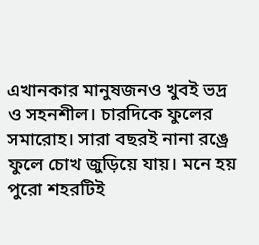এখানকার মানুষজনও খুবই ভদ্র ও সহনশীল। চারদিকে ফুলের সমারোহ। সারা বছরই নানা রঙ্রে ফুলে চোখ জুড়িয়ে যায়। মনে হয় পুরো শহরটিই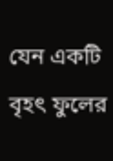যেন একটি বৃহৎ ফুলের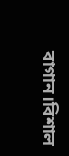বাগান।বিশাল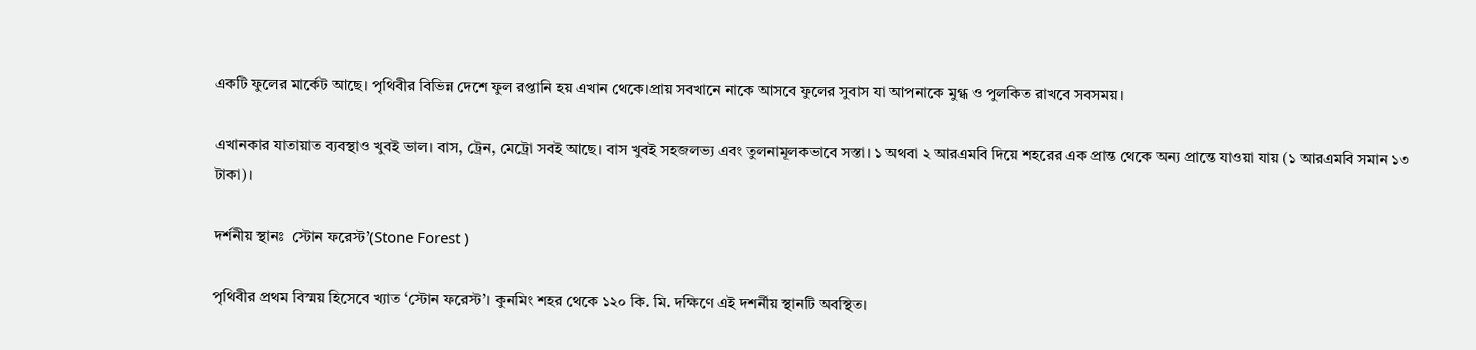একটি ফুলের মার্কেট আছে। পৃথিবীর বিভিন্ন দেশে ফুল রপ্তানি হয় এখান থেকে।প্রায় সবখানে নাকে আসবে ফুলের সুবাস যা আপনাকে মুগ্ধ ও পুলকিত রাখবে সবসময়।

এখানকার যাতায়াত ব্যবস্থাও খুবই ভাল। বাস, ট্রেন, মেট্রো সবই আছে। বাস খুবই সহজলভ্য এবং তুলনামূলকভাবে সস্তা। ১ অথবা ২ আরএমবি দিয়ে শহরের এক প্রান্ত থেকে অন্য প্রান্তে যাওয়া যায় (১ আরএমবি সমান ১৩ টাকা)।

দর্শনীয় স্থানঃ  স্টোন ফরেস্ট’(Stone Forest )

পৃথিবীর প্রথম বিস্ময় হিসেবে খ্যাত ‘স্টোন ফরেস্ট’। কুনমিং শহর থেকে ১২০ কি. মি. দক্ষিণে এই দশর্নীয় স্থানটি অবস্থিত।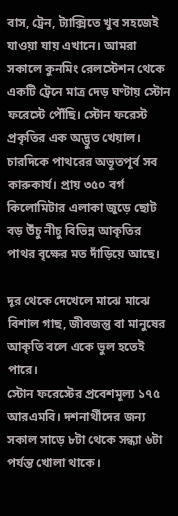বাস, ট্রেন, ট্যাক্সিতে খুব সহজেই যাওয়া যায় এখানে। আমরা সকালে কুনমিং রেলস্টেশন থেকে একটি ট্রেনে মাত্র দেড় ঘণ্টায় স্টোন ফরেস্টে পৌঁছি। স্টোন ফরেস্ট প্রকৃতির এক অদ্ভুত খেয়াল। চারদিকে পাথরের অভূতপূর্ব সব কারুকার্য। প্রায় ৩৫০ বর্গ কিলোমিটার এলাকা জুড়ে ছোট বড় উঁচু নীচু বিভিন্ন আকৃতির পাথর বৃক্ষের মত দাঁড়িয়ে আছে।

দূর থেকে দেখেলে মাঝে মাঝে বিশাল গাছ, জীবজন্তু বা মানুষের আকৃতি বলে একে ভুল হতেই পারে।
স্টোন ফরেস্টের প্রবেশমূল্য ১৭৫ আরএমবি। দশনার্থীদের জন্য সকাল সাড়ে ৮টা থেকে সন্ধ্যা ৬টা পর্যন্ত খোলা থাকে।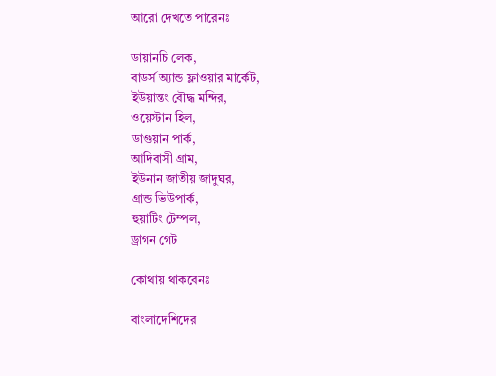আরো দেখতে পারেনঃ

ডায়ানচি লেক,
বাডর্স অ্যান্ড ফ্লাওয়ার মার্কেট,
ইউয়ান্তং বৌদ্ধ মন্দির,
ওয়েস্টান হিল,
ডাগুয়ান পার্ক,
আদিবাসী গ্রাম,
ইউনান জাতীয় জাদুঘর,
গ্রান্ড ভিউপার্ক,
হুয়াটিং টেম্পল,
ড্রাগন গেট

কোথায় থাকবেনঃ

বাংলাদেশিদের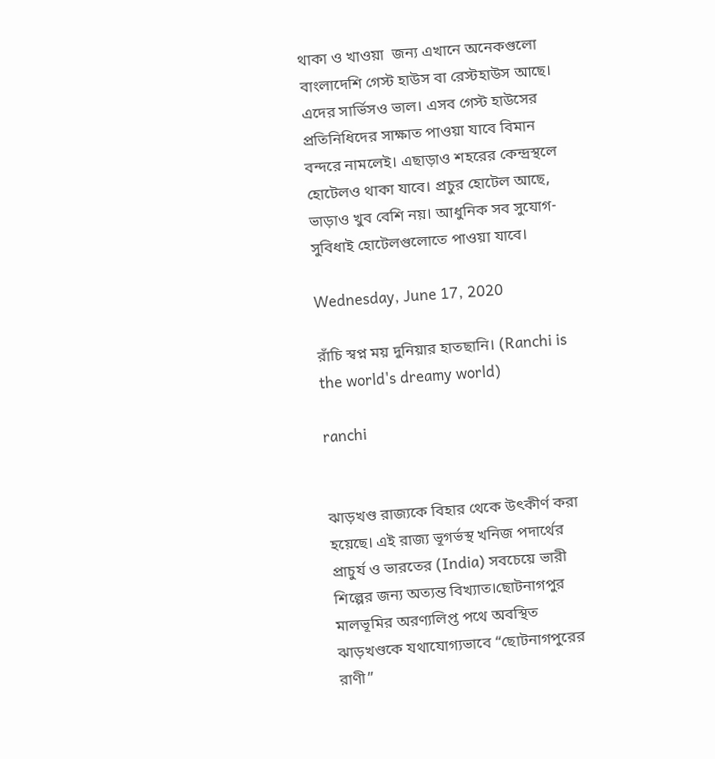থাকা ও খাওয়া  জন্য এখানে অনেকগুলো বাংলাদেশি গেস্ট হাউস বা রেস্টহাউস আছে। এদের সার্ভিসও ভাল। এসব গেস্ট হাউসের প্রতিনিধিদের সাক্ষাত পাওয়া যাবে বিমান বন্দরে নামলেই। এছাড়াও শহরের কেন্দ্রস্থলে হোটেলও থাকা যাবে। প্রচুর হোটেল আছে, ভাড়াও খুব বেশি নয়। আধুনিক সব সুযোগ-সুবিধাই হোটেলগুলোতে পাওয়া যাবে।

Wednesday, June 17, 2020

রাঁচি স্বপ্ন ময় দুনিয়ার হাতছানি। (Ranchi is the world's dreamy world)

ranchi


ঝাড়খণ্ড রাজ্যকে বিহার থেকে উৎকীর্ণ করা হয়েছে। এই রাজ্য ভূগর্ভস্থ খনিজ পদার্থের প্রাচুর্য ও ভারতের (India) সবচেয়ে ভারী শিল্পের জন্য অত্যন্ত বিখ্যাত।ছোটনাগপুর মালভূমির অরণ্যলিপ্ত পথে অবস্থিত ঝাড়খণ্ডকে যথাযোগ্যভাবে “ছোটনাগপুরের রাণী”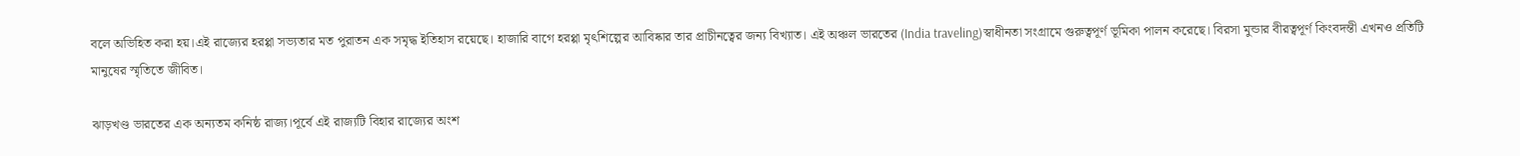বলে অভিহিত করা হয়।এই রাজ্যের হরপ্পা সভ্যতার মত পুরাতন এক সমৃদ্ধ ইতিহাস রয়েছে। হাজারি বাগে হরপ্পা মৃৎশিল্পের আবিষ্কার তার প্রাচীনত্বের জন্য বিখ্যাত। এই অঞ্চল ভারতের (India traveling)স্বাধীনতা সংগ্রামে গুরুত্বপূর্ণ ভূমিকা পালন করেছে। বিরসা মুন্ডার বীরত্বপূর্ণ কিংবদন্তী এখনও প্রতিটি মানুষের স্মৃতিতে জীবিত।

ঝাড়খণ্ড ভারতের এক অন্যতম কনিষ্ঠ রাজ্য।পূর্বে এই রাজ্যটি বিহার রাজ্যের অংশ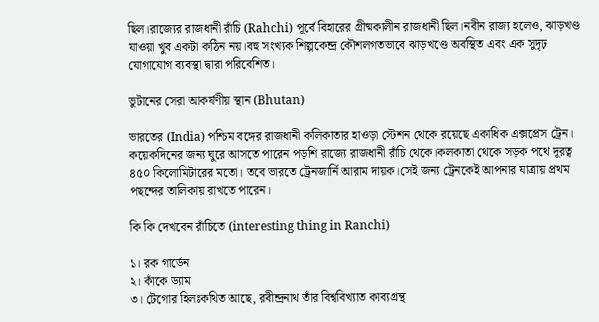ছিল।রাজ্যের রাজধানী রাঁচি (Rahchi) পূর্বে বিহারের গ্রীষ্মকালীন রাজধানী ছিল।নবীন রাজ্য হলেও, ঝাড়খণ্ড যাওয়া খুব একটা কঠিন নয়।বহু সংখ্যক শিল্পকেন্দ্র কৌশলগতভাবে ঝাড়খণ্ডে অবস্থিত এবং এক সুদৃঢ় যোগাযোগ ব্যবস্থা দ্বারা পরিবেশিত।

ভুটানের সেরা আকর্ষণীয় স্থান (Bhutan)

ভারতের (India) পশ্চিম বঙ্গের রাজধানী কলিকাতার হাওড়া স্টেশন থেকে রয়েছে একাধিক এক্সপ্রেস ট্রেন। কয়েকদিনের জন্য ঘুরে আসতে পারেন পড়শি রাজ্যে রাজধানী রাঁচি থেকে।কলকাতা থেকে সড়ক পথে দূরত্ব ৪৫০ কিলোমিটারের মতো। তবে ভারতে ট্রেনজার্নি আরাম দায়ক।সেই জন্য ট্রেনকেই আপনার যাত্রায় প্রথম পছন্দের তালিকায় রাখতে পারেন।

কি কি দেখবেন রাঁচিতে (interesting thing in Ranchi)

১। রক গার্ডেন
২। কাঁকে ড্যাম
৩। টেগোর হিলঃকথিত আছে, রবীন্দ্রনাথ তাঁর বিশ্ববিখ্যাত কাব্যগ্রন্থ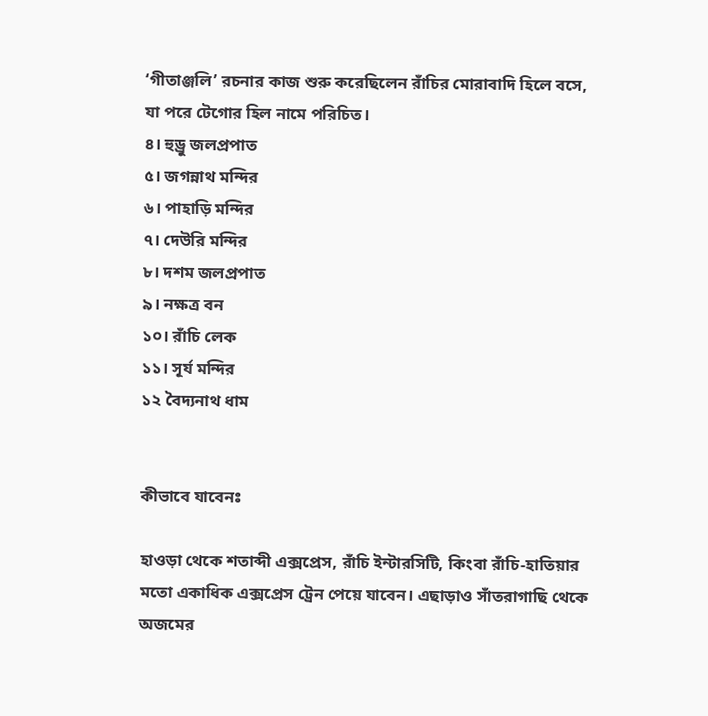‘গীতাঞ্জলি’ রচনার কাজ শুরু করেছিলেন রাঁচির মোরাবাদি হিলে বসে, যা পরে টেগোর হিল নামে পরিচিত।
৪। হুড্রু জলপ্রপাত
৫। জগন্নাথ মন্দির
৬। পাহাড়ি মন্দির
৭। দেউরি মন্দির
৮। দশম জলপ্রপাত
৯। নক্ষত্র বন
১০। রাঁচি লেক
১১। সূর্য মন্দির
১২ বৈদ্যনাথ ধাম


কীভাবে যাবেনঃ

হাওড়া থেকে শতাব্দী এক্সপ্রেস, রাঁচি ইন্টারসিটি, কিংবা রাঁচি-হাতিয়ার মতো একাধিক এক্সপ্রেস ট্রেন পেয়ে যাবেন। এছাড়াও সাঁতরাগাছি থেকে অজমের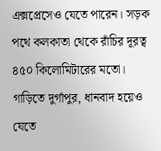এক্সপ্রেসেও যেতে পারেন। সড়ক পথে কলকাতা থেকে রাঁচির দূরত্ব ৪৫০ কিলোমিটারের মতো। গাড়িতে দুর্গাপুর, ধানবাদ হয়েও যেতে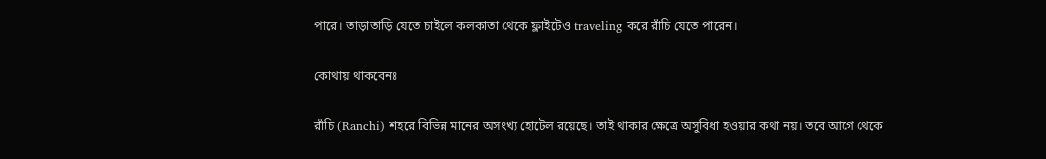পারে। তাড়াতাড়ি যেতে চাইলে কলকাতা থেকে ফ্লাইটেও traveling করে রাঁচি যেতে পারেন।

কোথায় থাকবেনঃ

রাঁচি (Ranchi) শহরে বিভিন্ন মানের অসংখ্য হোটেল রয়েছে। তাই থাকার ক্ষেত্রে অসুবিধা হওয়ার কথা নয়। তবে আগে থেকে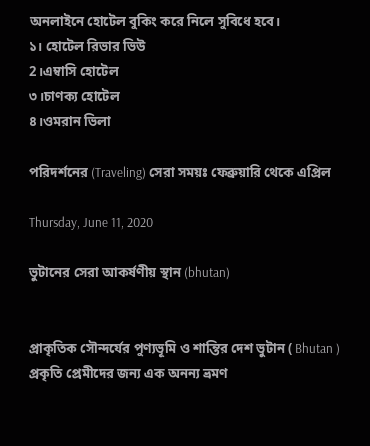অনলাইনে হোটেল বুকিং করে নিলে সুবিধে হবে।
১। হোটেল রিভার ভিউ
2।এম্বাসি হোটেল
৩।চাণক্য হোটেল
৪।ওমরান ভিলা

পরিদর্শনের (Traveling) সেরা সময়ঃ ফেব্রুয়ারি থেকে এপ্রিল

Thursday, June 11, 2020

ভুটানের সেরা আকর্ষণীয় স্থান (bhutan)


প্রাকৃতিক সৌন্দর্যের পুণ্যভূমি ও শান্তির দেশ ভুটান ( Bhutan ) প্রকৃতি প্রেমীদের জন্য এক অনন্য ভ্রমণ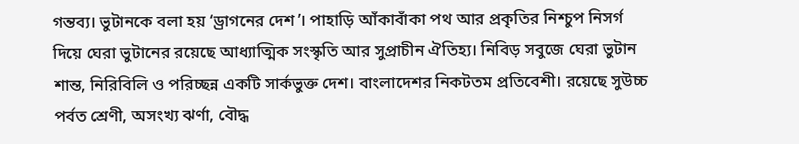গন্তব্য। ভুটানকে বলা হয় ‘ড্রাগনের দেশ’। পাহাড়ি আঁকাবাঁকা পথ আর প্রকৃতির নিশ্চুপ নিসর্গ দিয়ে ঘেরা ভুটানের রয়েছে আধ্যাত্মিক সংস্কৃতি আর সুপ্রাচীন ঐতিহ্য। নিবিড় সবুজে ঘেরা ভুটান শান্ত, নিরিবিলি ও পরিচ্ছন্ন একটি সার্কভুক্ত দেশ। বাংলাদেশর নিকটতম প্রতিবেশী। রয়েছে সুউচ্চ পর্বত শ্রেণী, অসংখ্য ঝর্ণা, বৌদ্ধ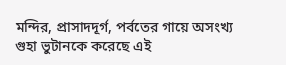মন্দির, প্রাসাদদূর্গ, পর্বতের গায়ে অসংখ্য গুহা ভুটানকে করেছে এই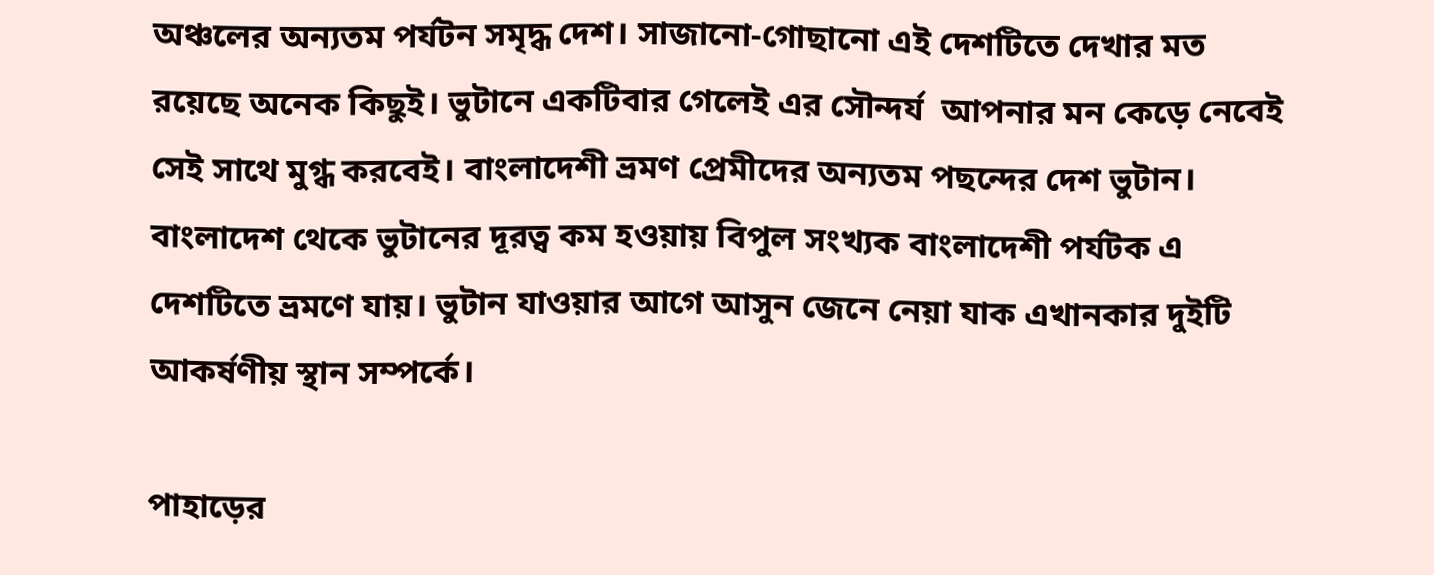অঞ্চলের অন্যতম পর্যটন সমৃদ্ধ দেশ। সাজানো-গোছানো এই দেশটিতে দেখার মত রয়েছে অনেক কিছুই। ভুটানে একটিবার গেলেই এর সৌন্দর্য  আপনার মন কেড়ে নেবেই সেই সাথে মুগ্ধ করবেই। বাংলাদেশী ভ্রমণ প্রেমীদের অন্যতম পছন্দের দেশ ভুটান। বাংলাদেশ থেকে ভুটানের দূরত্ব কম হওয়ায় বিপুল সংখ্যক বাংলাদেশী পর্যটক এ দেশটিতে ভ্রমণে যায়। ভুটান যাওয়ার আগে আসুন জেনে নেয়া যাক এখানকার দুইটি আকর্ষণীয় স্থান সম্পর্কে।

পাহাড়ের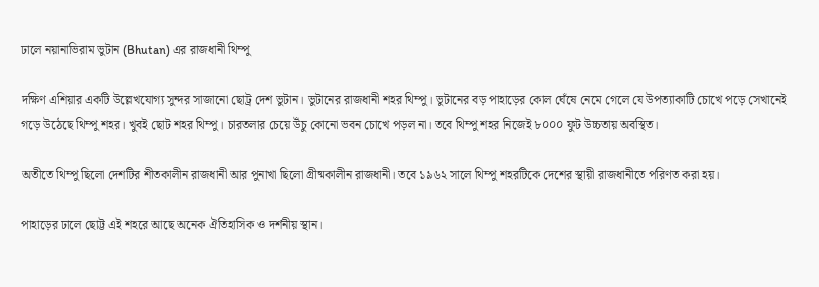ঢালে নয়ানাভিরাম ভুটান (Bhutan) এর রাজধানী থিম্পু

দক্ষিণ এশিয়ার একটি উল্লেখযোগ্য সুন্দর সাজানো ছোট্র দেশ ভুটান। ভুটানের রাজধানী শহর থিম্পু। ভুটানের বড় পাহাড়ের কোল ঘেঁষে নেমে গেলে যে উপত্যাকাটি চোখে পড়ে সেখানেই গড়ে উঠেছে থিম্পু শহর। খুবই ছোট শহর থিম্পু। চারতলার চেয়ে উঁচু কোনো ভবন চোখে পড়ল না। তবে থিম্পু শহর নিজেই ৮০০০ ফুট উচ্চতায় অবস্থিত।

অতীতে থিম্পু ছিলো দেশটির শীতকালীন রাজধানী আর পুনাখা ছিলো গ্রীষ্মকালীন রাজধানী। তবে ১৯৬২ সালে থিম্পু শহরটিকে দেশের স্থায়ী রাজধানীতে পরিণত করা হয়।

পাহাড়ের ঢালে ছোট্ট এই শহরে আছে অনেক ঐতিহাসিক ও দর্শনীয় স্থান।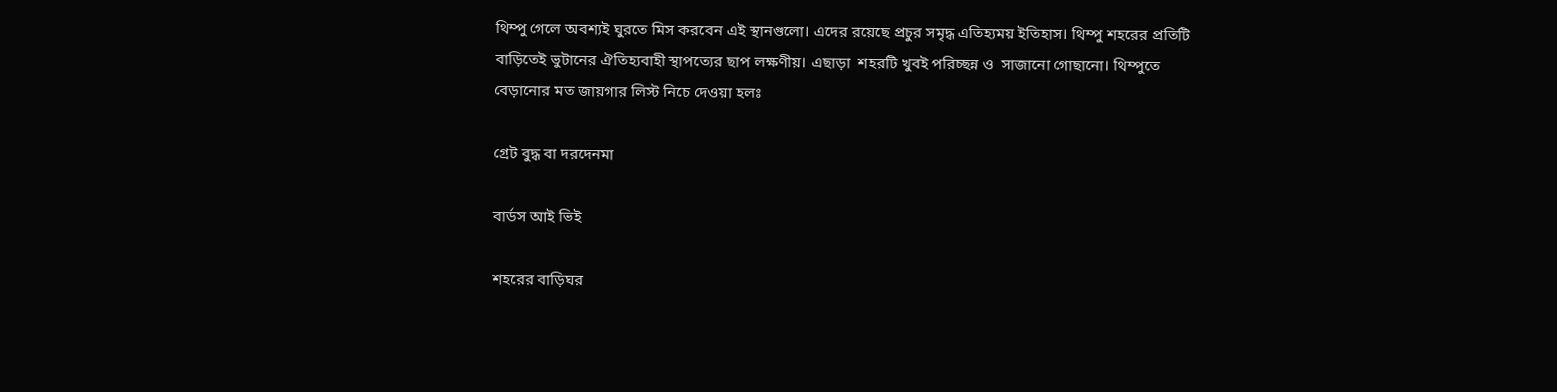থিম্পু গেলে অবশ্যই ঘুরতে মিস করবেন এই স্থানগুলো। এদের রয়েছে প্রচুর সমৃদ্ধ এতিহ্যময় ইতিহাস। থিম্পু শহরের প্রতিটি বাড়িতেই ভুটানের ঐতিহ্যবাহী স্থাপত্যের ছাপ লক্ষণীয়। এছাড়া  শহরটি খুবই পরিচ্ছন্ন ও  সাজানো গোছানো। থিম্পুতে বেড়ানোর মত জায়গার লিস্ট নিচে দেওয়া হলঃ

গ্রেট বুদ্ধ বা দরদেনমা

বার্ডস আই ভিই

শহরের বাড়িঘর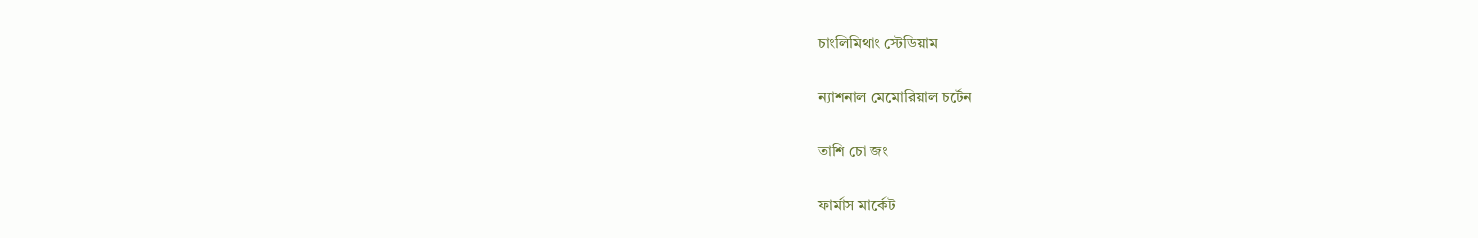চাংলিমিথাং স্টেডিয়াম

ন্যাশনাল মেমোরিয়াল চর্টেন

তাশি চো জং

ফার্মাস মার্কেট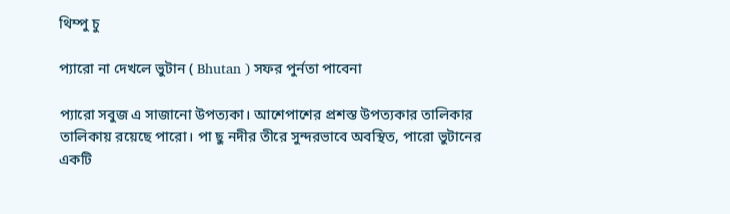থিম্পু চু

প্যারো না দেখলে ভুটান ( Bhutan ) সফর পুর্নতা পাবেনা

প্যারো সবুজ এ সাজানো উপত্যকা। আশেপাশের প্রশস্ত উপত্যকার তালিকার তালিকায় রয়েছে পারো। পা ছু নদীর তীরে সুন্দরভাবে অবস্থিত, পারো ভুটানের একটি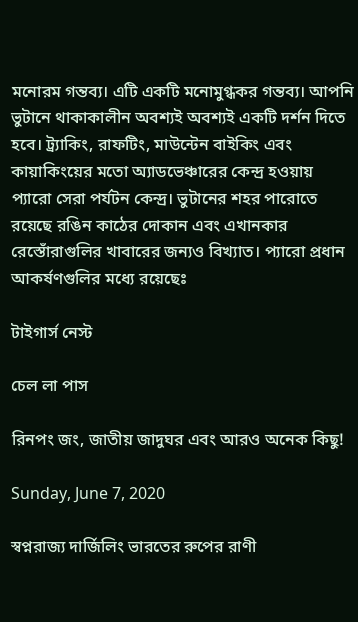মনোরম গন্তব্য। এটি একটি মনোমুগ্ধকর গন্তব্য। আপনি ভুটানে থাকাকালীন অবশ্যই অবশ্যই একটি দর্শন দিতে হবে। ট্র্যাকিং, রাফটিং, মাউন্টেন বাইকিং এবং কায়াকিংয়ের মতো অ্যাডভেঞ্চারের কেন্দ্র হওয়ায় প্যারো সেরা পর্যটন কেন্দ্র। ভুটানের শহর পারোতে রয়েছে রঙিন কাঠের দোকান এবং এখানকার রেস্তোঁরাগুলির খাবারের জন্যও বিখ্যাত। প্যারো প্রধান আকর্ষণগুলির মধ্যে রয়েছেঃ

টাইগার্স নেস্ট

চেল লা পাস

রিনপং জং, জাতীয় জাদুঘর এবং আরও অনেক কিছু!

Sunday, June 7, 2020

স্বপ্নরাজ্য দার্জিলিং ভারতের রুপের রাণী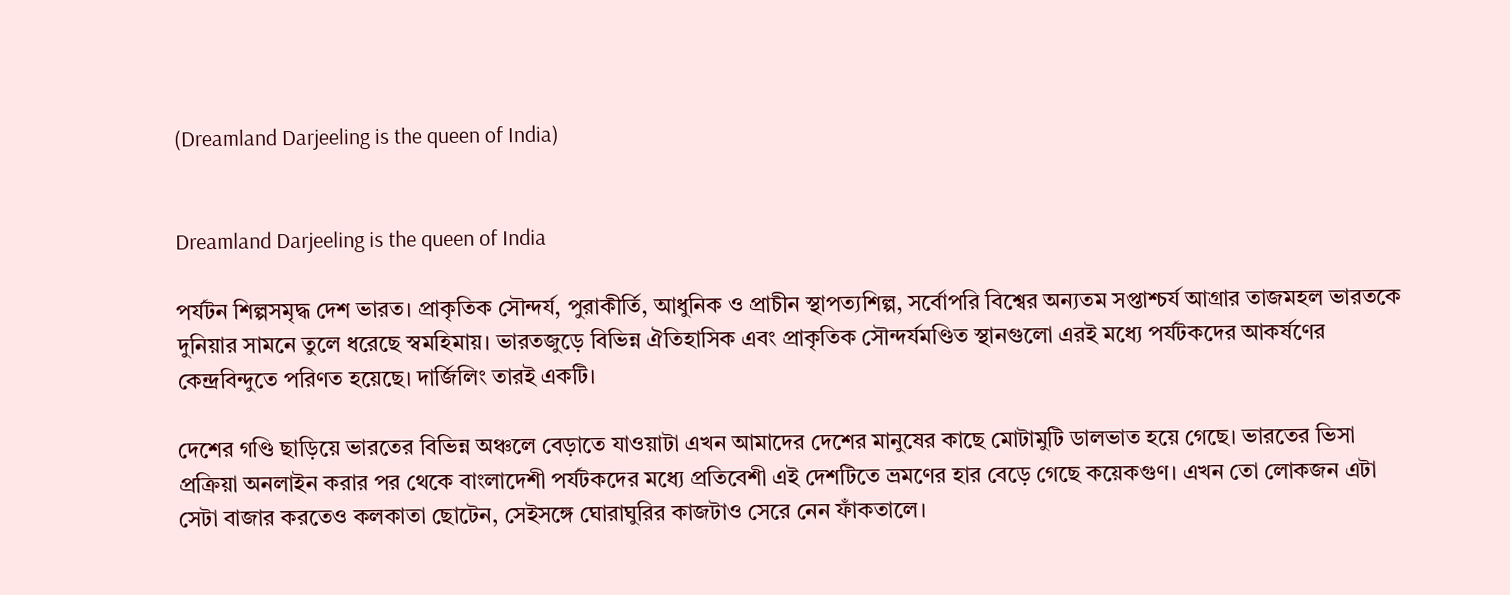(Dreamland Darjeeling is the queen of India)


Dreamland Darjeeling is the queen of India

পর্যটন শিল্পসমৃদ্ধ দেশ ভারত। প্রাকৃতিক সৌন্দর্য, পুরাকীর্তি, আধুনিক ও প্রাচীন স্থাপত্যশিল্প, সর্বোপরি বিশ্বের অন্যতম সপ্তাশ্চর্য আগ্রার তাজমহল ভারতকে দুনিয়ার সামনে তুলে ধরেছে স্বমহিমায়। ভারতজুড়ে বিভিন্ন ঐতিহাসিক এবং প্রাকৃতিক সৌন্দর্যমণ্ডিত স্থানগুলো এরই মধ্যে পর্যটকদের আকর্ষণের কেন্দ্রবিন্দুতে পরিণত হয়েছে। দার্জিলিং তারই একটি।

দেশের গণ্ডি ছাড়িয়ে ভারতের বিভিন্ন অঞ্চলে বেড়াতে যাওয়াটা এখন আমাদের দেশের মানুষের কাছে মোটামুটি ডালভাত হয়ে গেছে। ভারতের ভিসা প্রক্রিয়া অনলাইন করার পর থেকে বাংলাদেশী পর্যটকদের মধ্যে প্রতিবেশী এই দেশটিতে ভ্রমণের হার বেড়ে গেছে কয়েকগুণ। এখন তো লোকজন এটা সেটা বাজার করতেও কলকাতা ছোটেন, সেইসঙ্গে ঘোরাঘুরির কাজটাও সেরে নেন ফাঁকতালে।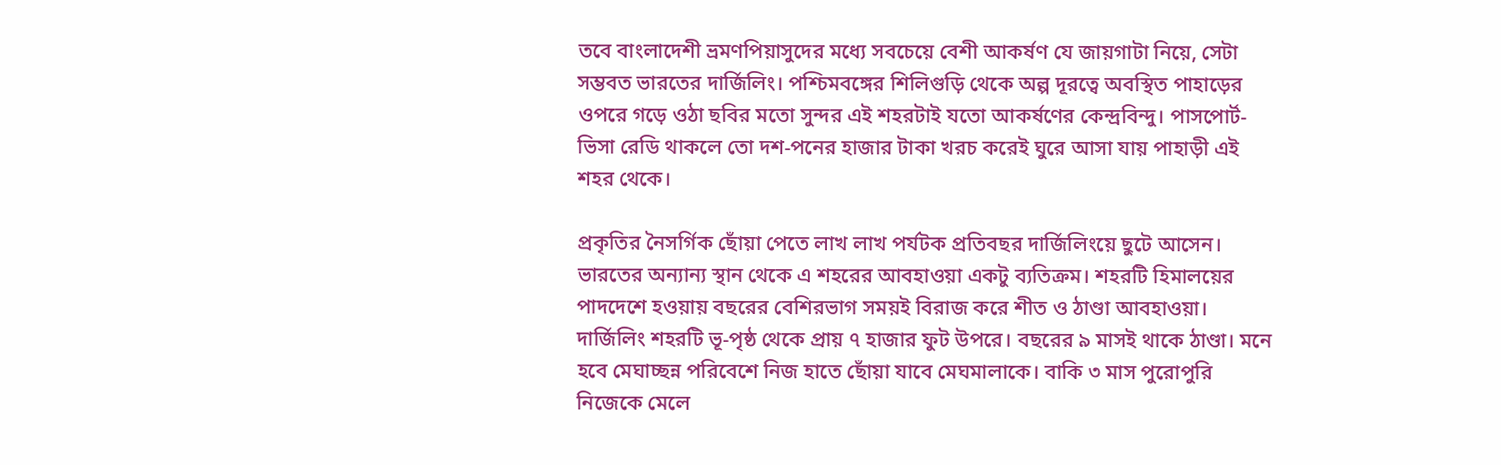তবে বাংলাদেশী ভ্রমণপিয়াসুদের মধ্যে সবচেয়ে বেশী আকর্ষণ যে জায়গাটা নিয়ে, সেটা সম্ভবত ভারতের দার্জিলিং। পশ্চিমবঙ্গের শিলিগুড়ি থেকে অল্প দূরত্বে অবস্থিত পাহাড়ের ওপরে গড়ে ওঠা ছবির মতো সুন্দর এই শহরটাই যতো আকর্ষণের কেন্দ্রবিন্দু। পাসপোর্ট-ভিসা রেডি থাকলে তো দশ-পনের হাজার টাকা খরচ করেই ঘুরে আসা যায় পাহাড়ী এই শহর থেকে।

প্রকৃতির নৈসর্গিক ছোঁয়া পেতে লাখ লাখ পর্যটক প্রতিবছর দার্জিলিংয়ে ছুটে আসেন। ভারতের অন্যান্য স্থান থেকে এ শহরের আবহাওয়া একটু ব্যতিক্রম। শহরটি হিমালয়ের পাদদেশে হওয়ায় বছরের বেশিরভাগ সময়ই বিরাজ করে শীত ও ঠাণ্ডা আবহাওয়া। দার্জিলিং শহরটি ভূ-পৃষ্ঠ থেকে প্রায় ৭ হাজার ফুট উপরে। বছরের ৯ মাসই থাকে ঠাণ্ডা। মনে হবে মেঘাচ্ছন্ন পরিবেশে নিজ হাতে ছোঁয়া যাবে মেঘমালাকে। বাকি ৩ মাস পুরোপুরি নিজেকে মেলে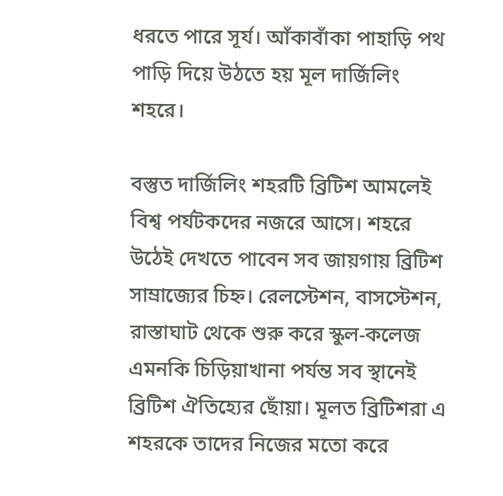ধরতে পারে সূর্য। আঁকাবাঁকা পাহাড়ি পথ পাড়ি দিয়ে উঠতে হয় মূল দার্জিলিং শহরে।

বস্তুত দার্জিলিং শহরটি ব্রিটিশ আমলেই বিশ্ব পর্যটকদের নজরে আসে। শহরে উঠেই দেখতে পাবেন সব জায়গায় ব্রিটিশ সাম্রাজ্যের চিহ্ন। রেলস্টেশন, বাসস্টেশন, রাস্তাঘাট থেকে শুরু করে স্কুল-কলেজ এমনকি চিড়িয়াখানা পর্যন্ত সব স্থানেই ব্রিটিশ ঐতিহ্যের ছোঁয়া। মূলত ব্রিটিশরা এ শহরকে তাদের নিজের মতো করে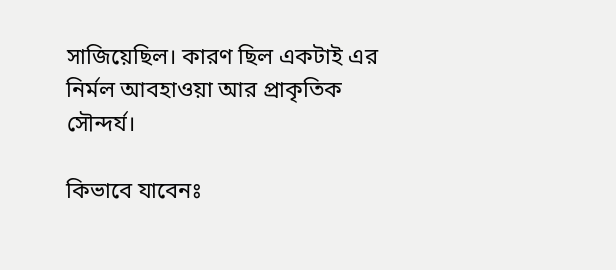সাজিয়েছিল। কারণ ছিল একটাই এর নির্মল আবহাওয়া আর প্রাকৃতিক সৌন্দর্য।

কিভাবে যাবেনঃ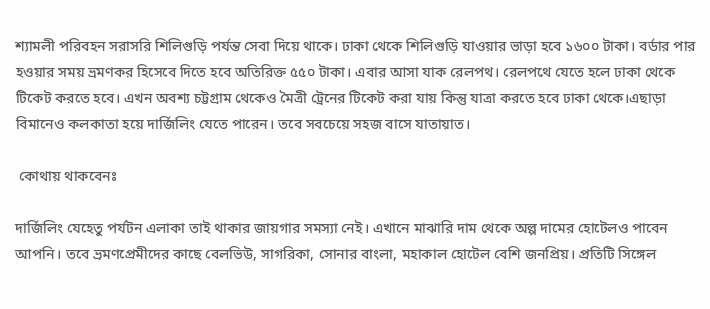শ্যামলী পরিবহন সরাসরি শিলিগুড়ি পর্যন্ত সেবা দিয়ে থাকে। ঢাকা থেকে শিলিগুড়ি যাওয়ার ভাড়া হবে ১৬০০ টাকা। বর্ডার পার হওয়ার সময় ভ্রমণকর হিসেবে দিতে হবে অতিরিক্ত ৫৫০ টাকা। এবার আসা যাক রেলপথ। রেলপথে যেতে হলে ঢাকা থেকে টিকেট করতে হবে। এখন অবশ্য চট্টগ্রাম থেকেও মৈত্রী ট্রেনের টিকেট করা যায় কিন্তু যাত্রা করতে হবে ঢাকা থেকে।এছাড়া বিমানেও কলকাতা হয়ে দার্জিলিং যেতে পারেন। তবে সবচেয়ে সহজ বাসে যাতায়াত।

 কোথায় থাকবেনঃ

দার্জিলিং যেহেতু পর্যটন এলাকা তাই থাকার জায়গার সমস্যা নেই। এখানে মাঝারি দাম থেকে অল্প দামের হোটেলও পাবেন আপনি। তবে ভ্রমণপ্রেমীদের কাছে বেলভিউ, সাগরিকা, সোনার বাংলা, মহাকাল হোটেল বেশি জনপ্রিয়। প্রতিটি সিঙ্গেল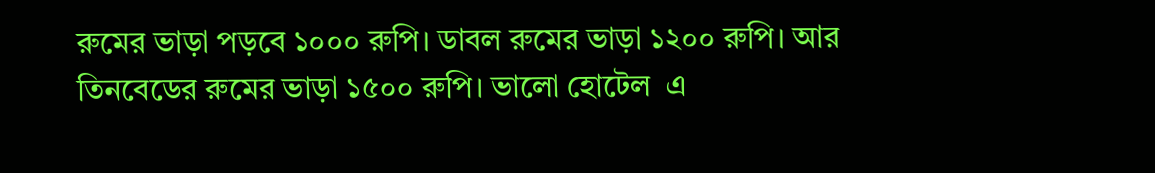রুমের ভাড়া পড়বে ১০০০ রুপি। ডাবল রুমের ভাড়া ১২০০ রুপি। আর তিনবেডের রুমের ভাড়া ১৫০০ রুপি। ভালো হোটেল  এ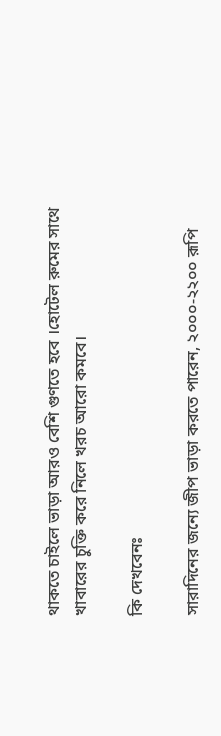থাকতে চাইলে ভাড়া আরও বেশি গুণতে হবে ।হোটেল রুমের সাথে খাবারের চুক্তি করে নিলে খরচ আরো কমবে।

কি দেখবেনঃ

সারাদিনের জন্যে জীপ ভাড়া করতে পারেন, ২০০০-২২০০ রূপি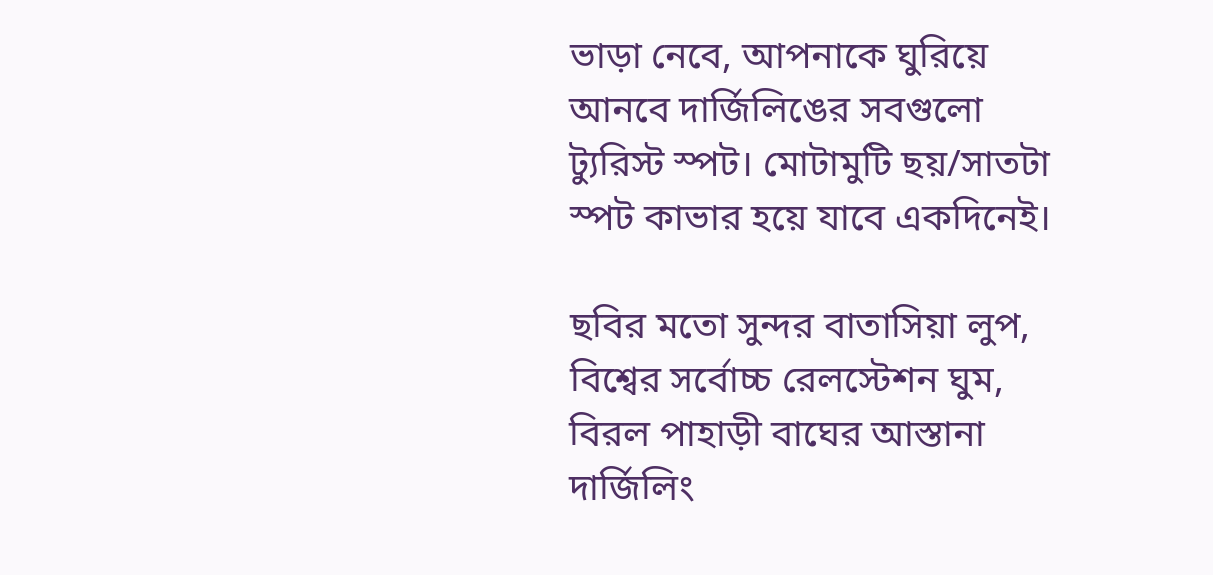ভাড়া নেবে, আপনাকে ঘুরিয়ে আনবে দার্জিলিঙের সবগুলো ট্যুরিস্ট স্পট। মোটামুটি ছয়/সাতটা স্পট কাভার হয়ে যাবে একদিনেই।

ছবির মতো সুন্দর বাতাসিয়া লুপ,
বিশ্বের সর্বোচ্চ রেলস্টেশন ঘুম,
বিরল পাহাড়ী বাঘের আস্তানা দার্জিলিং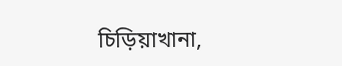চিড়িয়াখানা,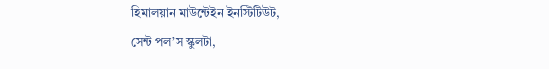হিমালয়ান মাউন্টেইন ইনস্টিটিউট,
সেন্ট পল’স স্কুলটা,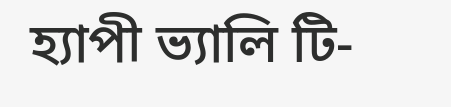হ্যাপী ভ্যালি টি-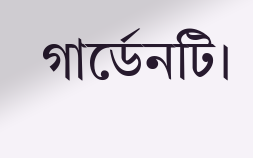গার্ডেনটি।